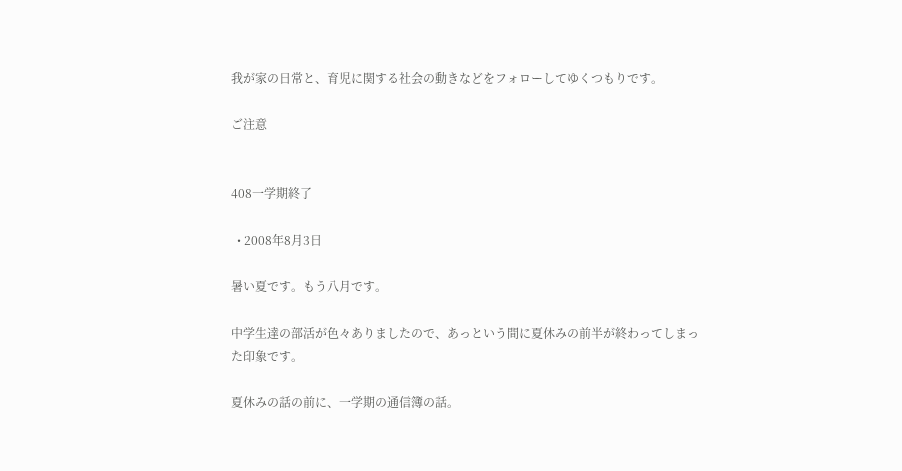我が家の日常と、育児に関する社会の動きなどをフォローしてゆくつもりです。

ご注意


408一学期終了

  • 2008年8月3日

暑い夏です。もう八月です。

中学生達の部活が色々ありましたので、あっという間に夏休みの前半が終わってしまった印象です。

夏休みの話の前に、一学期の通信簿の話。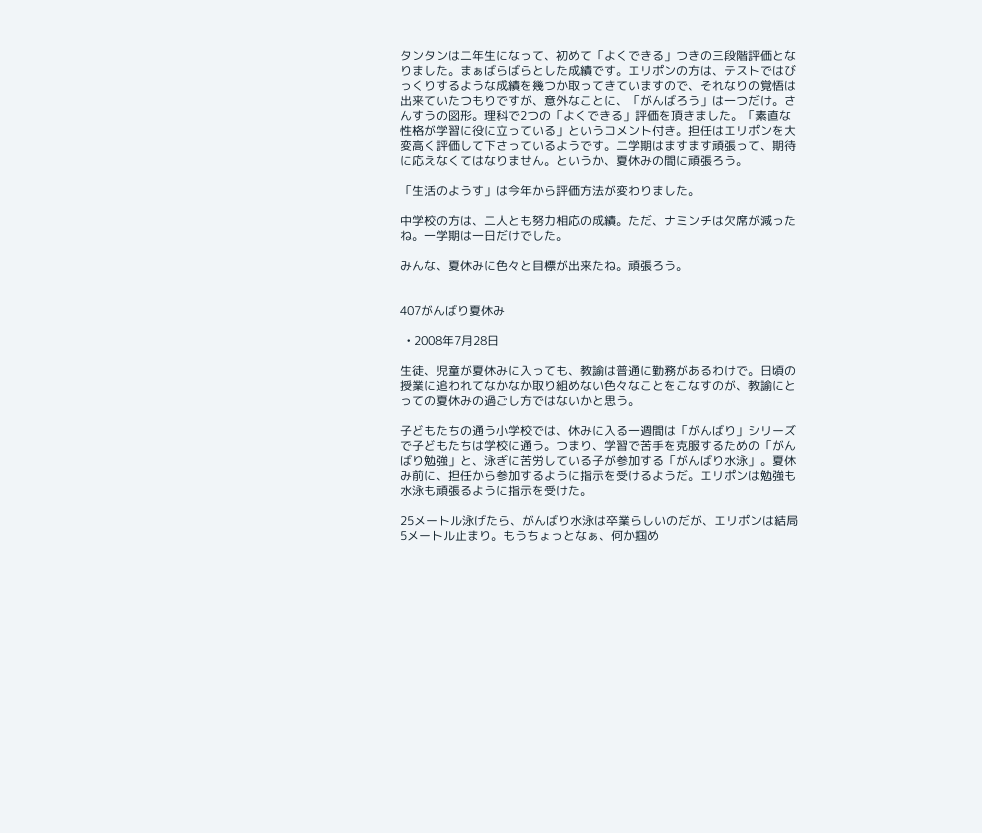タンタンは二年生になって、初めて「よくできる」つきの三段階評価となりました。まぁばらばらとした成績です。エリポンの方は、テストではびっくりするような成績を幾つか取ってきていますので、それなりの覚悟は出来ていたつもりですが、意外なことに、「がんばろう」は一つだけ。さんすうの図形。理科で2つの「よくできる」評価を頂きました。「素直な性格が学習に役に立っている」というコメント付き。担任はエリポンを大変高く評価して下さっているようです。二学期はますます頑張って、期待に応えなくてはなりません。というか、夏休みの間に頑張ろう。

「生活のようす」は今年から評価方法が変わりました。

中学校の方は、二人とも努力相応の成績。ただ、ナミンチは欠席が減ったね。一学期は一日だけでした。

みんな、夏休みに色々と目標が出来たね。頑張ろう。


407がんばり夏休み

  • 2008年7月28日

生徒、児童が夏休みに入っても、教諭は普通に勤務があるわけで。日頃の授業に追われてなかなか取り組めない色々なことをこなすのが、教諭にとっての夏休みの過ごし方ではないかと思う。

子どもたちの通う小学校では、休みに入る一週間は「がんばり」シリーズで子どもたちは学校に通う。つまり、学習で苦手を克服するための「がんばり勉強」と、泳ぎに苦労している子が参加する「がんばり水泳」。夏休み前に、担任から参加するように指示を受けるようだ。エリポンは勉強も水泳も頑張るように指示を受けた。

25メートル泳げたら、がんばり水泳は卒業らしいのだが、エリポンは結局5メートル止まり。もうちょっとなぁ、何か掴め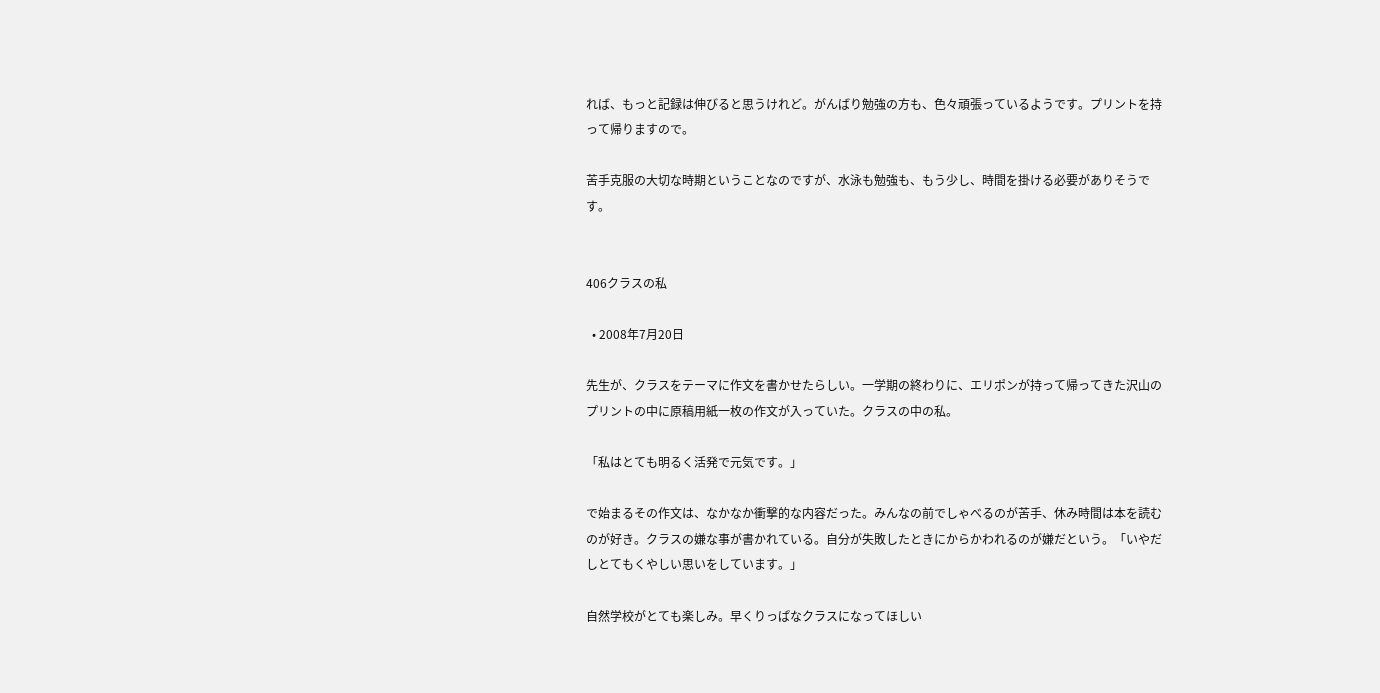れば、もっと記録は伸びると思うけれど。がんばり勉強の方も、色々頑張っているようです。プリントを持って帰りますので。

苦手克服の大切な時期ということなのですが、水泳も勉強も、もう少し、時間を掛ける必要がありそうです。


406クラスの私

  • 2008年7月20日

先生が、クラスをテーマに作文を書かせたらしい。一学期の終わりに、エリポンが持って帰ってきた沢山のプリントの中に原稿用紙一枚の作文が入っていた。クラスの中の私。

「私はとても明るく活発で元気です。」

で始まるその作文は、なかなか衝撃的な内容だった。みんなの前でしゃべるのが苦手、休み時間は本を読むのが好き。クラスの嫌な事が書かれている。自分が失敗したときにからかわれるのが嫌だという。「いやだしとてもくやしい思いをしています。」

自然学校がとても楽しみ。早くりっぱなクラスになってほしい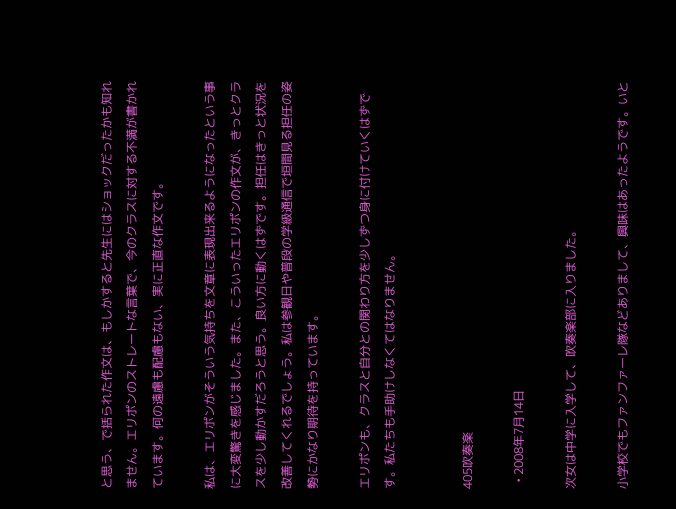と思う、で括られた作文は、もしかすると先生にはショックだったかも知れません。エリポンのストレートな言葉で、今のクラスに対する不満が書かれています。何の遠慮も配慮もない、実に正直な作文です。

私は、エリポンがそういう気持ちを文章に表現出来るようになったという事に大変驚きを感じました。また、こういったエリポンの作文が、きっとクラスを少し動かすだろうと思う。良い方に動くはずです。担任はきっと状況を改善してくれるでしょう。私は参観日や普段の学級通信で垣間見る担任の姿勢にかなり期待を持っています。

エリポンも、クラスと自分との関わり方を少しずつ身に付けていくはずです。私たちも手助けしなくてはなりません。


405吹奏楽

  • 2008年7月14日

次女は中学に入学して、吹奏楽部に入りました。

小学校でもファンファーレ隊などありまして、興味はあったようです。いと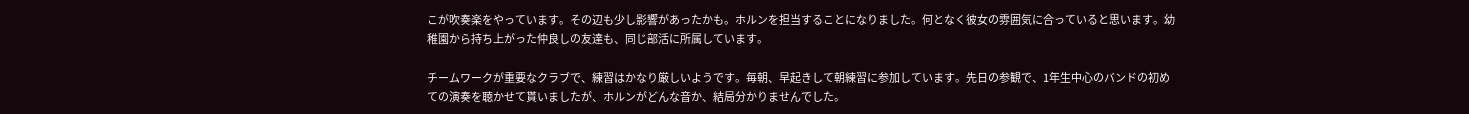こが吹奏楽をやっています。その辺も少し影響があったかも。ホルンを担当することになりました。何となく彼女の雰囲気に合っていると思います。幼稚園から持ち上がった仲良しの友達も、同じ部活に所属しています。

チームワークが重要なクラブで、練習はかなり厳しいようです。毎朝、早起きして朝練習に参加しています。先日の参観で、1年生中心のバンドの初めての演奏を聴かせて貰いましたが、ホルンがどんな音か、結局分かりませんでした。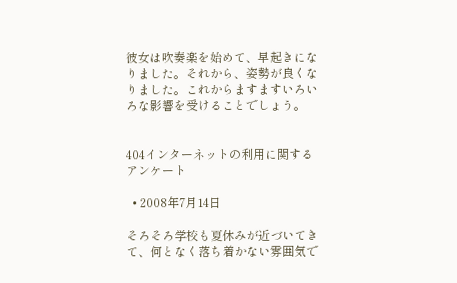彼女は吹奏楽を始めて、早起きになりました。それから、姿勢が良くなりました。これからますますいろいろな影響を受けることでしょう。


404インターネットの利用に関するアンケート

  • 2008年7月14日

そろそろ学校も夏休みが近づいてきて、何となく落ち着かない雰囲気で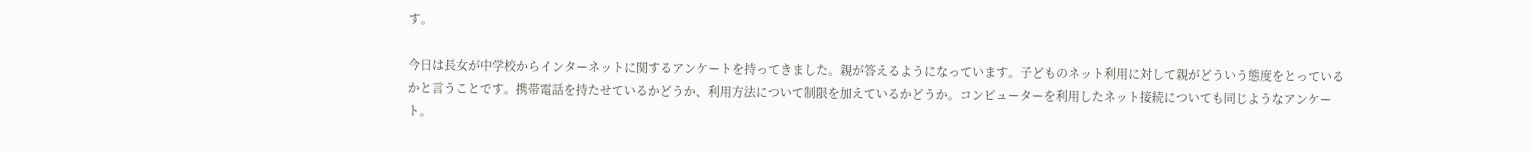す。

今日は長女が中学校からインターネットに関するアンケートを持ってきました。親が答えるようになっています。子どものネット利用に対して親がどういう態度をとっているかと言うことです。携帯電話を持たせているかどうか、利用方法について制限を加えているかどうか。コンピューターを利用したネット接続についても同じようなアンケート。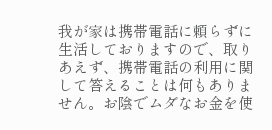我が家は携帯電話に頼らずに生活しておりますので、取りあえず、携帯電話の利用に関して答えることは何もありません。お陰でムダなお金を使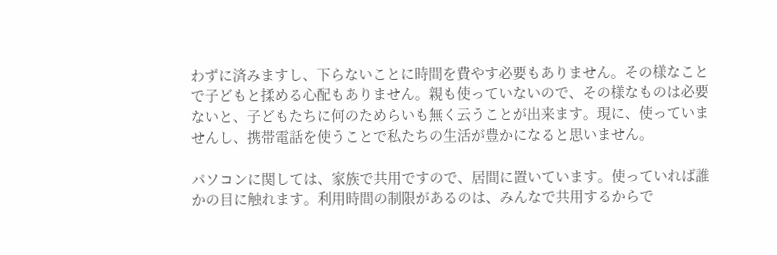わずに済みますし、下らないことに時間を費やす必要もありません。その様なことで子どもと揉める心配もありません。親も使っていないので、その様なものは必要ないと、子どもたちに何のためらいも無く云うことが出来ます。現に、使っていませんし、携帯電話を使うことで私たちの生活が豊かになると思いません。

パソコンに関しては、家族で共用ですので、居間に置いています。使っていれば誰かの目に触れます。利用時間の制限があるのは、みんなで共用するからで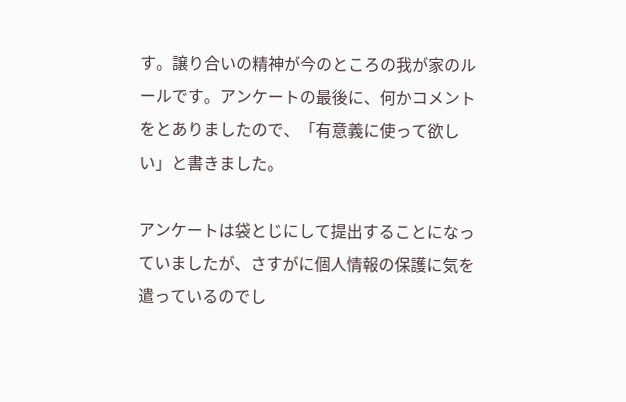す。譲り合いの精神が今のところの我が家のルールです。アンケートの最後に、何かコメントをとありましたので、「有意義に使って欲しい」と書きました。

アンケートは袋とじにして提出することになっていましたが、さすがに個人情報の保護に気を遣っているのでし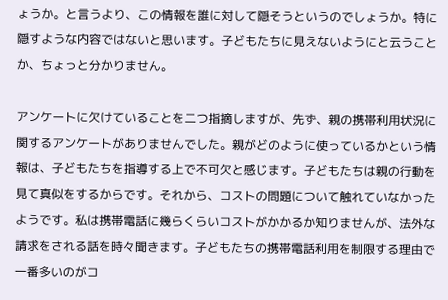ょうか。と言うより、この情報を誰に対して隠そうというのでしょうか。特に隠すような内容ではないと思います。子どもたちに見えないようにと云うことか、ちょっと分かりません。

アンケートに欠けていることを二つ指摘しますが、先ず、親の携帯利用状況に関するアンケートがありませんでした。親がどのように使っているかという情報は、子どもたちを指導する上で不可欠と感じます。子どもたちは親の行動を見て真似をするからです。それから、コストの問題について触れていなかったようです。私は携帯電話に幾らくらいコストがかかるか知りませんが、法外な請求をされる話を時々聞きます。子どもたちの携帯電話利用を制限する理由で一番多いのがコ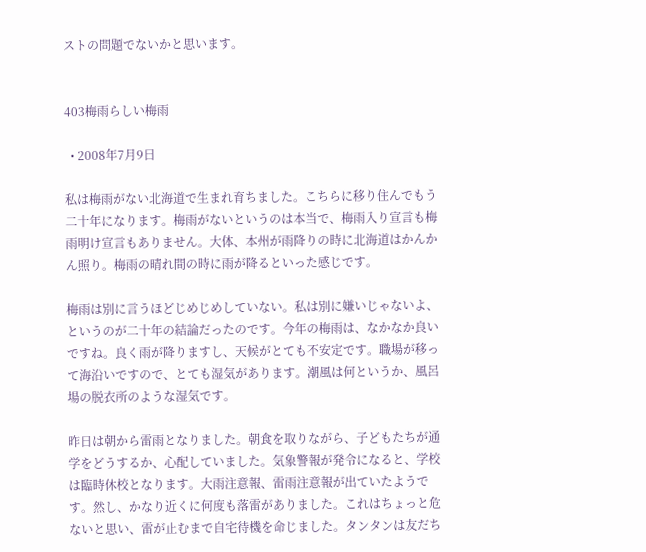ストの問題でないかと思います。


403梅雨らしい梅雨

  • 2008年7月9日

私は梅雨がない北海道で生まれ育ちました。こちらに移り住んでもう二十年になります。梅雨がないというのは本当で、梅雨入り宣言も梅雨明け宣言もありません。大体、本州が雨降りの時に北海道はかんかん照り。梅雨の晴れ間の時に雨が降るといった感じです。

梅雨は別に言うほどじめじめしていない。私は別に嫌いじゃないよ、というのが二十年の結論だったのです。今年の梅雨は、なかなか良いですね。良く雨が降りますし、天候がとても不安定です。職場が移って海沿いですので、とても湿気があります。潮風は何というか、風呂場の脱衣所のような湿気です。

昨日は朝から雷雨となりました。朝食を取りながら、子どもたちが通学をどうするか、心配していました。気象警報が発令になると、学校は臨時休校となります。大雨注意報、雷雨注意報が出ていたようです。然し、かなり近くに何度も落雷がありました。これはちょっと危ないと思い、雷が止むまで自宅待機を命じました。タンタンは友だち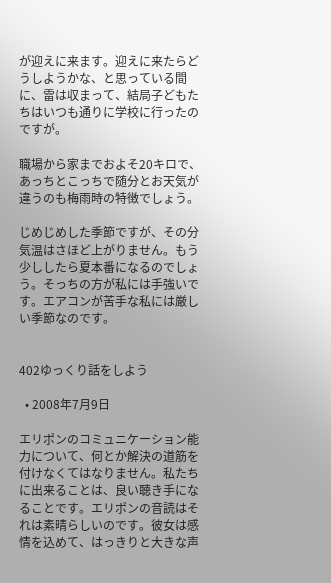が迎えに来ます。迎えに来たらどうしようかな、と思っている間に、雷は収まって、結局子どもたちはいつも通りに学校に行ったのですが。

職場から家までおよそ20キロで、あっちとこっちで随分とお天気が違うのも梅雨時の特徴でしょう。

じめじめした季節ですが、その分気温はさほど上がりません。もう少ししたら夏本番になるのでしょう。そっちの方が私には手強いです。エアコンが苦手な私には厳しい季節なのです。


402ゆっくり話をしよう

  • 2008年7月9日

エリポンのコミュニケーション能力について、何とか解決の道筋を付けなくてはなりません。私たちに出来ることは、良い聴き手になることです。エリポンの音読はそれは素晴らしいのです。彼女は感情を込めて、はっきりと大きな声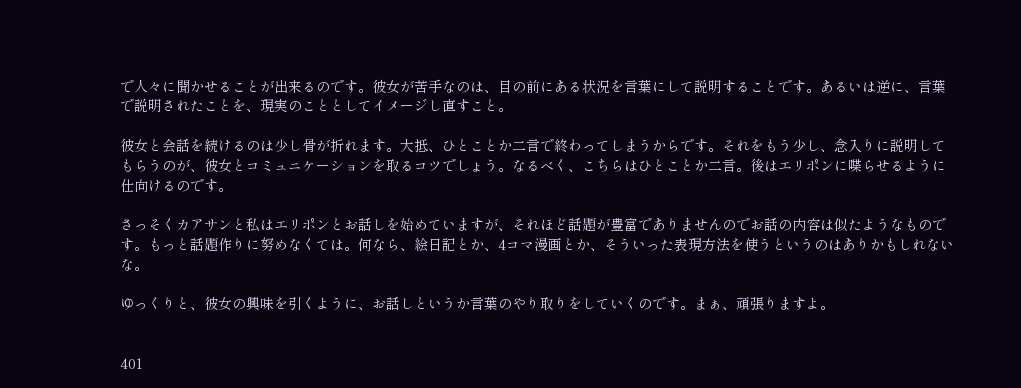で人々に聞かせることが出来るのです。彼女が苦手なのは、目の前にある状況を言葉にして説明することです。あるいは逆に、言葉で説明されたことを、現実のこととしてイメージし直すこと。

彼女と会話を続けるのは少し骨が折れます。大抵、ひとことか二言で終わってしまうからです。それをもう少し、念入りに説明してもらうのが、彼女とコミュニケーションを取るコツでしょう。なるべく、こちらはひとことか二言。後はエリポンに喋らせるように仕向けるのです。

さっそくカアサンと私はエリポンとお話しを始めていますが、それほど話題が豊富でありませんのでお話の内容は似たようなものです。もっと話題作りに努めなくては。何なら、絵日記とか、4コマ漫画とか、そういった表現方法を使うというのはありかもしれないな。

ゆっくりと、彼女の興味を引くように、お話しというか言葉のやり取りをしていくのです。まぁ、頑張りますよ。


401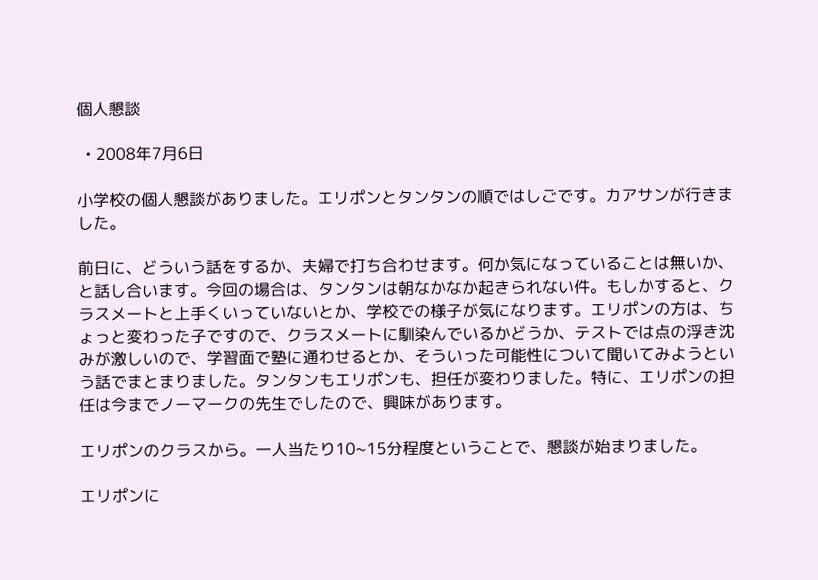個人懇談

  • 2008年7月6日

小学校の個人懇談がありました。エリポンとタンタンの順ではしごです。カアサンが行きました。

前日に、どういう話をするか、夫婦で打ち合わせます。何か気になっていることは無いか、と話し合います。今回の場合は、タンタンは朝なかなか起きられない件。もしかすると、クラスメートと上手くいっていないとか、学校での様子が気になります。エリポンの方は、ちょっと変わった子ですので、クラスメートに馴染んでいるかどうか、テストでは点の浮き沈みが激しいので、学習面で塾に通わせるとか、そういった可能性について聞いてみようという話でまとまりました。タンタンもエリポンも、担任が変わりました。特に、エリポンの担任は今までノーマークの先生でしたので、興味があります。

エリポンのクラスから。一人当たり10~15分程度ということで、懇談が始まりました。

エリポンに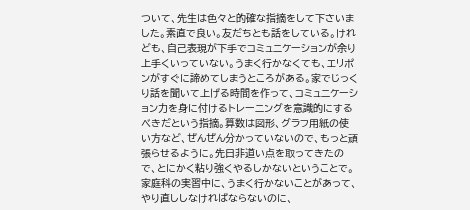ついて、先生は色々と的確な指摘をして下さいました。素直で良い。友だちとも話をしている。けれども、自己表現が下手でコミュニケーションが余り上手くいっていない。うまく行かなくても、エリポンがすぐに諦めてしまうところがある。家でじっくり話を聞いて上げる時間を作って、コミュニケーション力を身に付けるトレーニングを意識的にするべきだという指摘。算数は図形、グラフ用紙の使い方など、ぜんぜん分かっていないので、もっと頑張らせるように。先日非道い点を取ってきたので、とにかく粘り強くやるしかないということで。家庭科の実習中に、うまく行かないことがあって、やり直ししなければならないのに、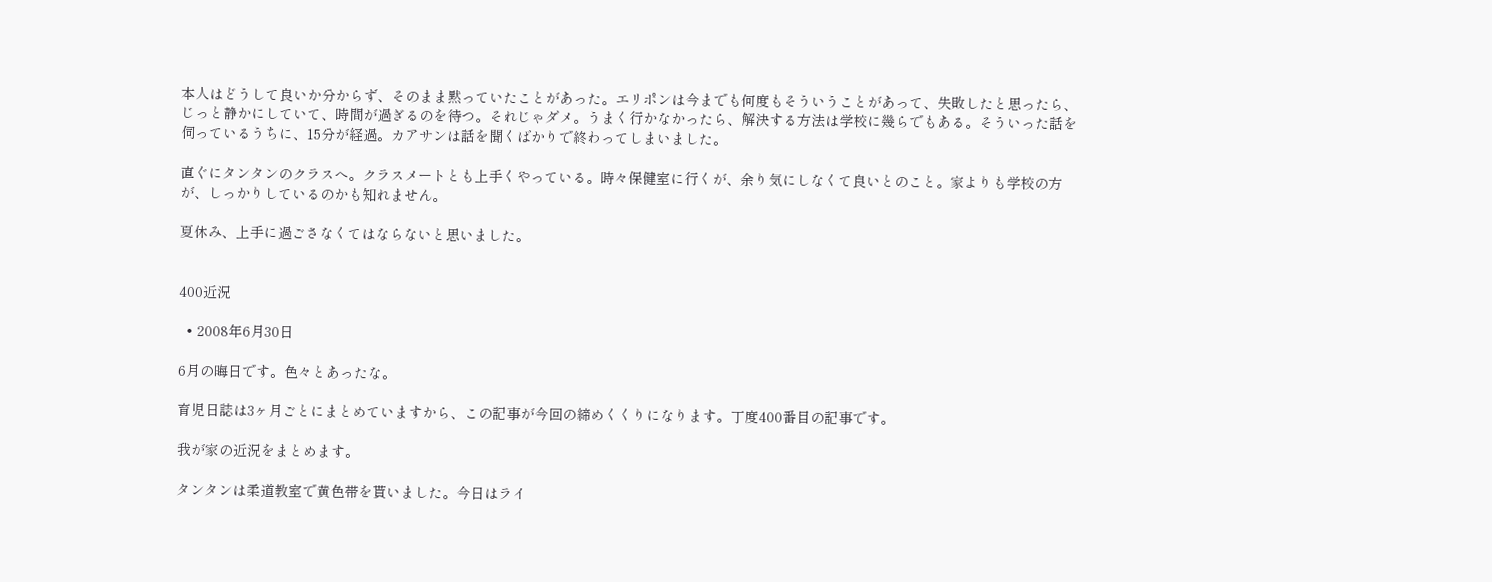本人はどうして良いか分からず、そのまま黙っていたことがあった。エリポンは今までも何度もそういうことがあって、失敗したと思ったら、じっと静かにしていて、時間が過ぎるのを待つ。それじゃダメ。うまく行かなかったら、解決する方法は学校に幾らでもある。そういった話を伺っているうちに、15分が経過。カアサンは話を聞くばかりで終わってしまいました。

直ぐにタンタンのクラスへ。クラスメートとも上手くやっている。時々保健室に行くが、余り気にしなくて良いとのこと。家よりも学校の方が、しっかりしているのかも知れません。

夏休み、上手に過ごさなくてはならないと思いました。


400近況

  • 2008年6月30日

6月の晦日です。色々とあったな。

育児日誌は3ヶ月ごとにまとめていますから、この記事が今回の締めくくりになります。丁度400番目の記事です。

我が家の近況をまとめます。

タンタンは柔道教室で黄色帯を貰いました。今日はライ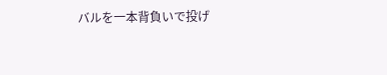バルを一本背負いで投げ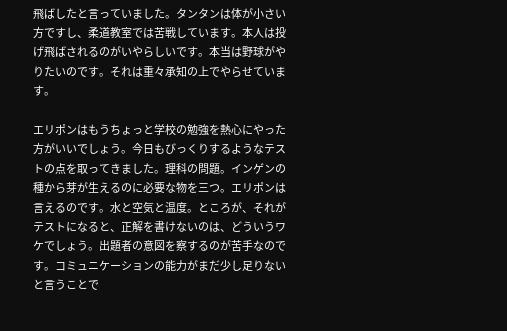飛ばしたと言っていました。タンタンは体が小さい方ですし、柔道教室では苦戦しています。本人は投げ飛ばされるのがいやらしいです。本当は野球がやりたいのです。それは重々承知の上でやらせています。

エリポンはもうちょっと学校の勉強を熱心にやった方がいいでしょう。今日もびっくりするようなテストの点を取ってきました。理科の問題。インゲンの種から芽が生えるのに必要な物を三つ。エリポンは言えるのです。水と空気と温度。ところが、それがテストになると、正解を書けないのは、どういうワケでしょう。出題者の意図を察するのが苦手なのです。コミュニケーションの能力がまだ少し足りないと言うことで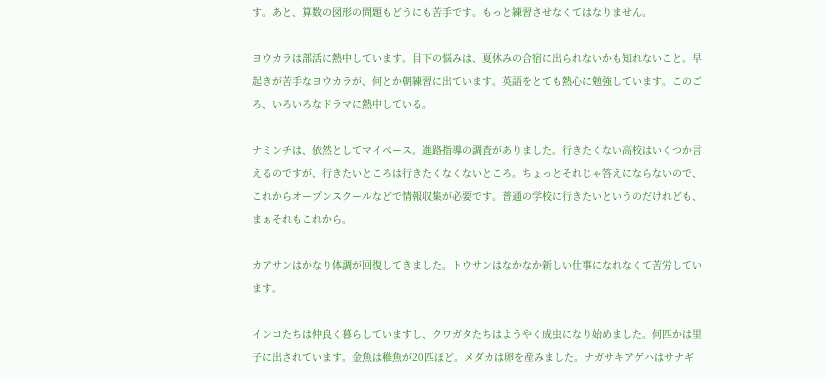す。あと、算数の図形の問題もどうにも苦手です。もっと練習させなくてはなりません。

ヨウカラは部活に熱中しています。目下の悩みは、夏休みの合宿に出られないかも知れないこと。早起きが苦手なヨウカラが、何とか朝練習に出ています。英語をとても熱心に勉強しています。このごろ、いろいろなドラマに熱中している。

ナミンチは、依然としてマイペース。進路指導の調査がありました。行きたくない高校はいくつか言えるのですが、行きたいところは行きたくなくないところ。ちょっとそれじゃ答えにならないので、これからオープンスクールなどで情報収集が必要です。普通の学校に行きたいというのだけれども、まぁそれもこれから。

カアサンはかなり体調が回復してきました。トウサンはなかなか新しい仕事になれなくて苦労しています。

インコたちは仲良く暮らしていますし、クワガタたちはようやく成虫になり始めました。何匹かは里子に出されています。金魚は稚魚が20匹ほど。メダカは卵を産みました。ナガサキアゲハはサナギ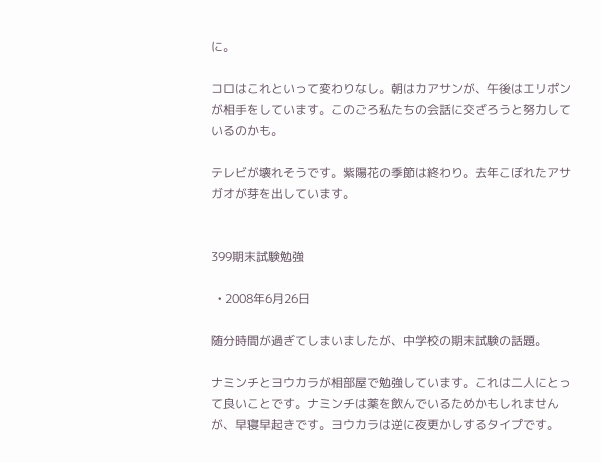に。

コロはこれといって変わりなし。朝はカアサンが、午後はエリポンが相手をしています。このごろ私たちの会話に交ざろうと努力しているのかも。

テレビが壊れそうです。紫陽花の季節は終わり。去年こぼれたアサガオが芽を出しています。


399期末試験勉強

  • 2008年6月26日

随分時間が過ぎてしまいましたが、中学校の期末試験の話題。

ナミンチとヨウカラが相部屋で勉強しています。これは二人にとって良いことです。ナミンチは薬を飲んでいるためかもしれませんが、早寝早起きです。ヨウカラは逆に夜更かしするタイプです。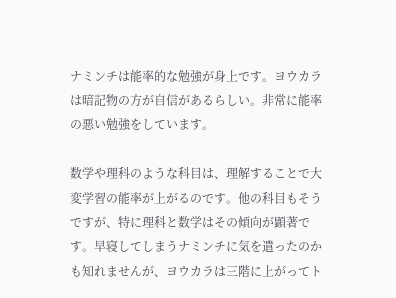ナミンチは能率的な勉強が身上です。ヨウカラは暗記物の方が自信があるらしい。非常に能率の悪い勉強をしています。

数学や理科のような科目は、理解することで大変学習の能率が上がるのです。他の科目もそうですが、特に理科と数学はその傾向が顕著です。早寝してしまうナミンチに気を遣ったのかも知れませんが、ヨウカラは三階に上がってト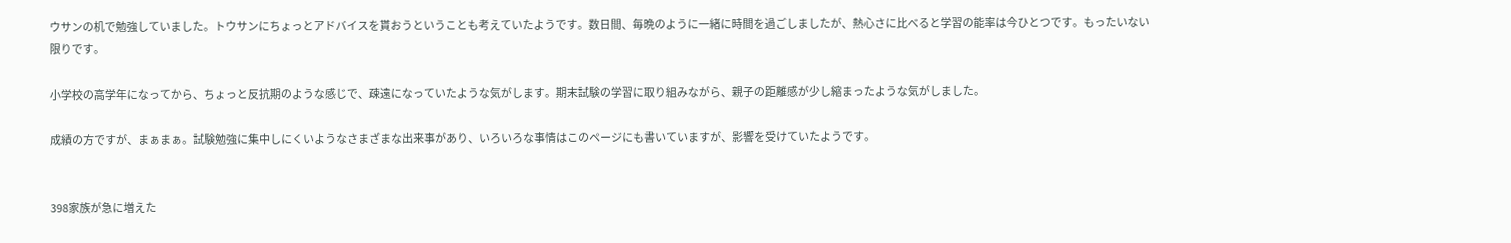ウサンの机で勉強していました。トウサンにちょっとアドバイスを貰おうということも考えていたようです。数日間、毎晩のように一緒に時間を過ごしましたが、熱心さに比べると学習の能率は今ひとつです。もったいない限りです。

小学校の高学年になってから、ちょっと反抗期のような感じで、疎遠になっていたような気がします。期末試験の学習に取り組みながら、親子の距離感が少し縮まったような気がしました。

成績の方ですが、まぁまぁ。試験勉強に集中しにくいようなさまざまな出来事があり、いろいろな事情はこのページにも書いていますが、影響を受けていたようです。


398家族が急に増えた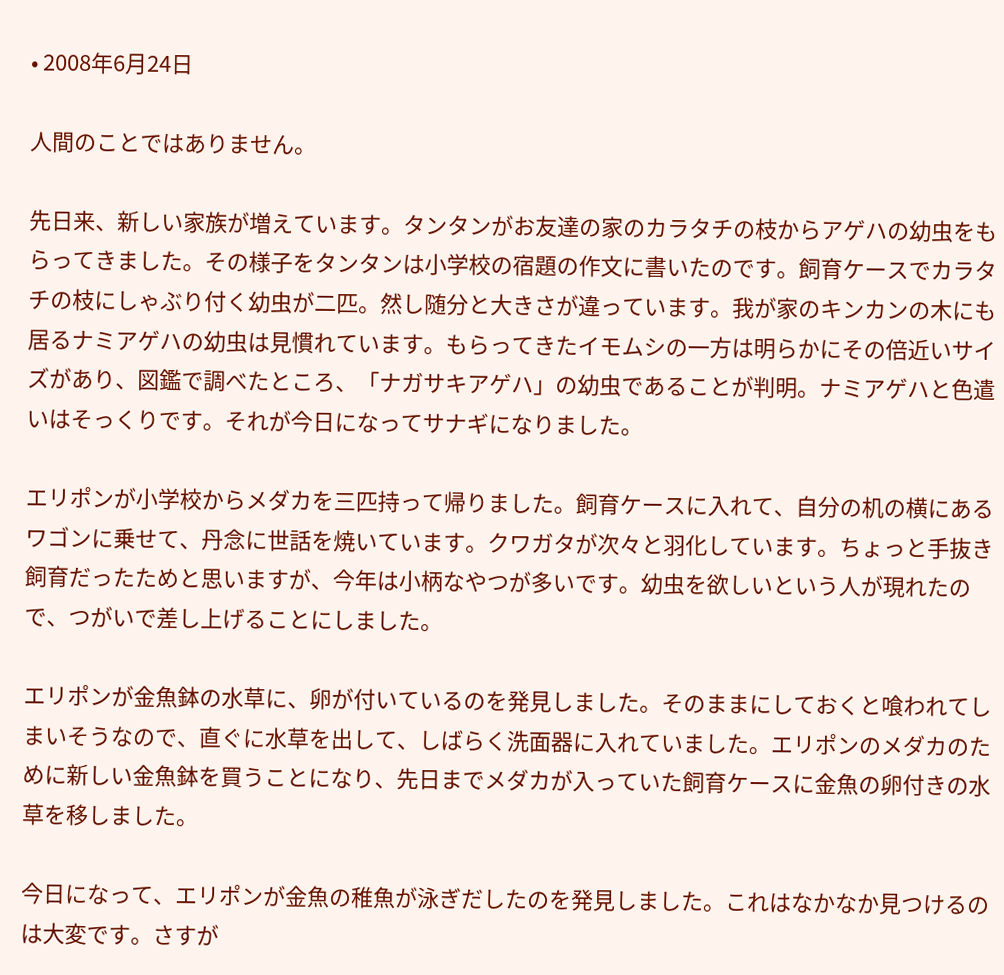• 2008年6月24日

人間のことではありません。

先日来、新しい家族が増えています。タンタンがお友達の家のカラタチの枝からアゲハの幼虫をもらってきました。その様子をタンタンは小学校の宿題の作文に書いたのです。飼育ケースでカラタチの枝にしゃぶり付く幼虫が二匹。然し随分と大きさが違っています。我が家のキンカンの木にも居るナミアゲハの幼虫は見慣れています。もらってきたイモムシの一方は明らかにその倍近いサイズがあり、図鑑で調べたところ、「ナガサキアゲハ」の幼虫であることが判明。ナミアゲハと色遣いはそっくりです。それが今日になってサナギになりました。

エリポンが小学校からメダカを三匹持って帰りました。飼育ケースに入れて、自分の机の横にあるワゴンに乗せて、丹念に世話を焼いています。クワガタが次々と羽化しています。ちょっと手抜き飼育だったためと思いますが、今年は小柄なやつが多いです。幼虫を欲しいという人が現れたので、つがいで差し上げることにしました。

エリポンが金魚鉢の水草に、卵が付いているのを発見しました。そのままにしておくと喰われてしまいそうなので、直ぐに水草を出して、しばらく洗面器に入れていました。エリポンのメダカのために新しい金魚鉢を買うことになり、先日までメダカが入っていた飼育ケースに金魚の卵付きの水草を移しました。

今日になって、エリポンが金魚の稚魚が泳ぎだしたのを発見しました。これはなかなか見つけるのは大変です。さすが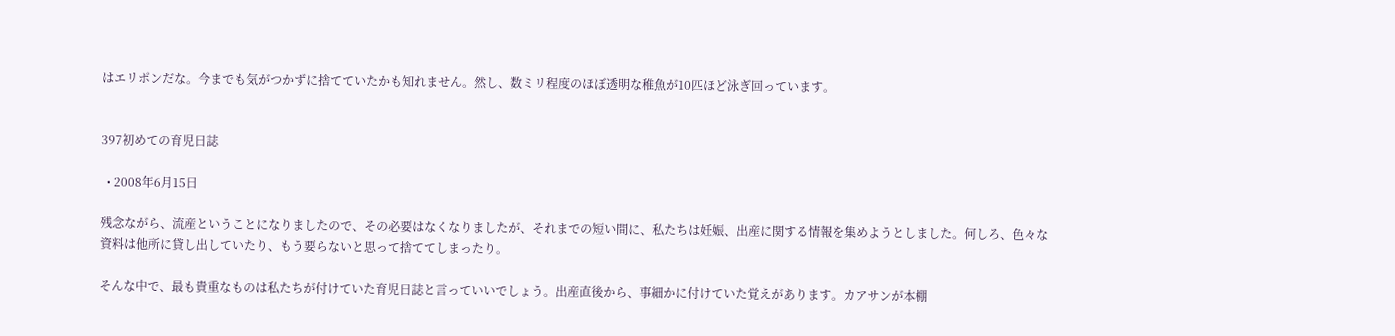はエリポンだな。今までも気がつかずに捨てていたかも知れません。然し、数ミリ程度のほぼ透明な稚魚が10匹ほど泳ぎ回っています。


397初めての育児日誌

  • 2008年6月15日

残念ながら、流産ということになりましたので、その必要はなくなりましたが、それまでの短い間に、私たちは妊娠、出産に関する情報を集めようとしました。何しろ、色々な資料は他所に貸し出していたり、もう要らないと思って捨ててしまったり。

そんな中で、最も貴重なものは私たちが付けていた育児日誌と言っていいでしょう。出産直後から、事細かに付けていた覚えがあります。カアサンが本棚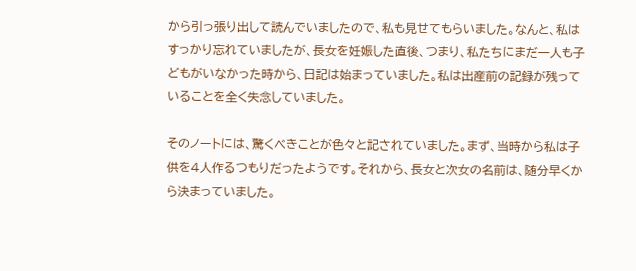から引っ張り出して読んでいましたので、私も見せてもらいました。なんと、私はすっかり忘れていましたが、長女を妊娠した直後、つまり、私たちにまだ一人も子どもがいなかった時から、日記は始まっていました。私は出産前の記録が残っていることを全く失念していました。

そのノートには、驚くべきことが色々と記されていました。まず、当時から私は子供を4人作るつもりだったようです。それから、長女と次女の名前は、随分早くから決まっていました。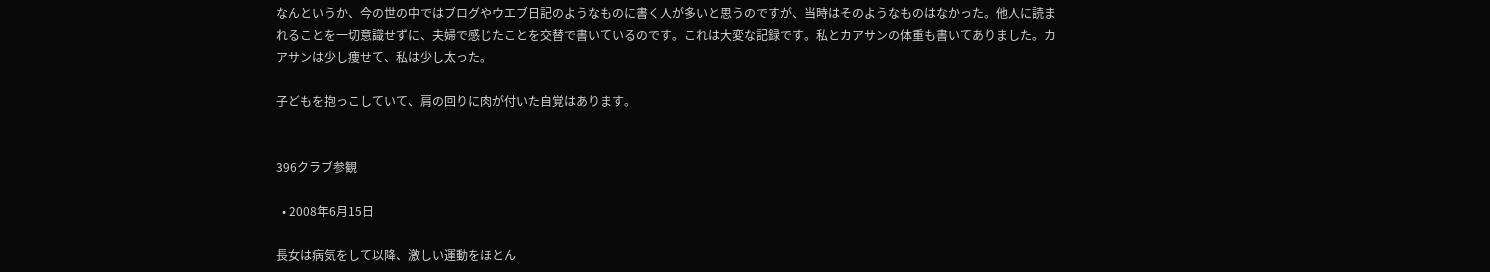なんというか、今の世の中ではブログやウエブ日記のようなものに書く人が多いと思うのですが、当時はそのようなものはなかった。他人に読まれることを一切意識せずに、夫婦で感じたことを交替で書いているのです。これは大変な記録です。私とカアサンの体重も書いてありました。カアサンは少し痩せて、私は少し太った。

子どもを抱っこしていて、肩の回りに肉が付いた自覚はあります。


396クラブ参観

  • 2008年6月15日

長女は病気をして以降、激しい運動をほとん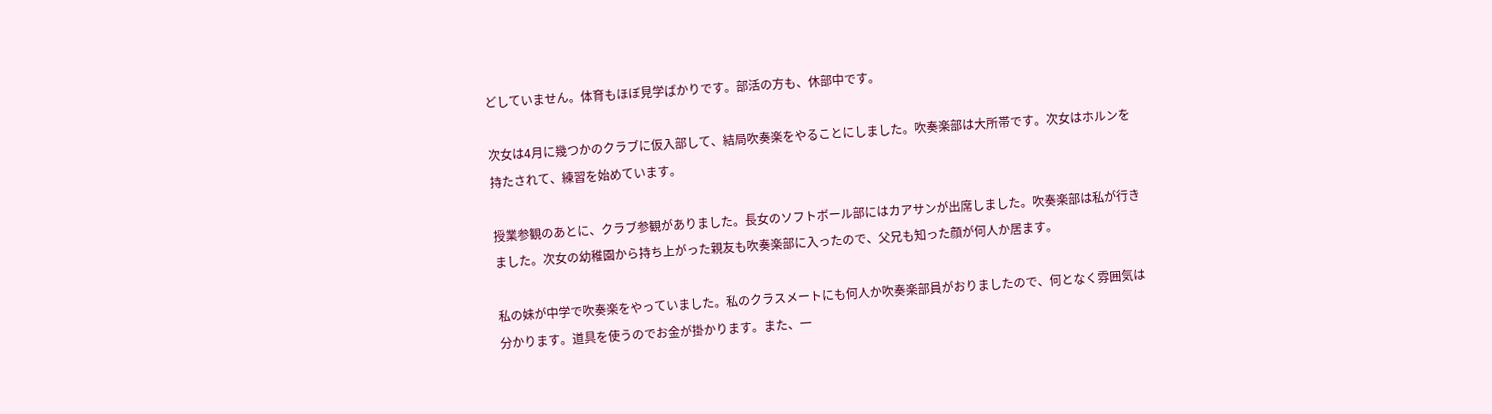どしていません。体育もほぼ見学ばかりです。部活の方も、休部中です。

次女は4月に幾つかのクラブに仮入部して、結局吹奏楽をやることにしました。吹奏楽部は大所帯です。次女はホルンを持たされて、練習を始めています。

授業参観のあとに、クラブ参観がありました。長女のソフトボール部にはカアサンが出席しました。吹奏楽部は私が行きました。次女の幼稚園から持ち上がった親友も吹奏楽部に入ったので、父兄も知った顔が何人か居ます。

私の妹が中学で吹奏楽をやっていました。私のクラスメートにも何人か吹奏楽部員がおりましたので、何となく雰囲気は分かります。道具を使うのでお金が掛かります。また、一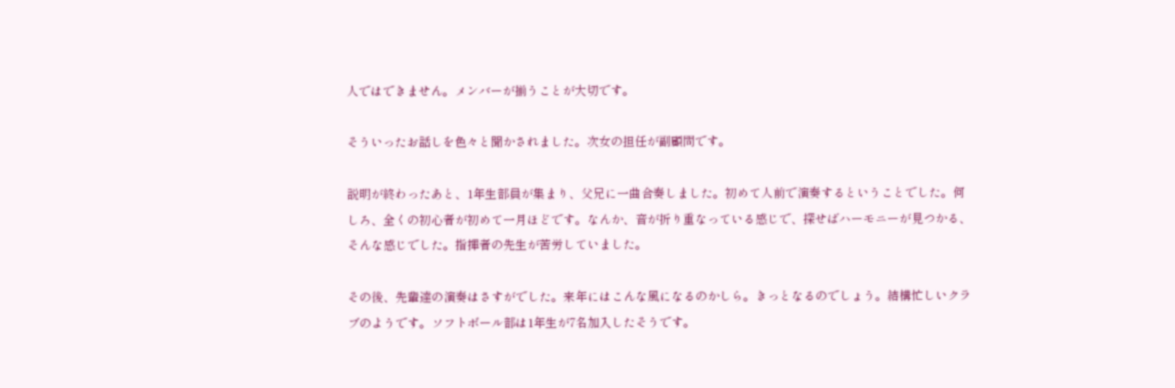人ではできません。メンバーが揃うことが大切です。

そういったお話しを色々と聞かされました。次女の担任が副顧問です。

説明が終わったあと、1年生部員が集まり、父兄に一曲合奏しました。初めて人前で演奏するということでした。何しろ、全くの初心者が初めて一月ほどです。なんか、音が折り重なっている感じで、探せばハーモニーが見つかる、そんな感じでした。指揮者の先生が苦労していました。

その後、先輩達の演奏はさすがでした。来年にはこんな風になるのかしら。きっとなるのでしょう。結構忙しいクラブのようです。ソフトボール部は1年生が7名加入したそうです。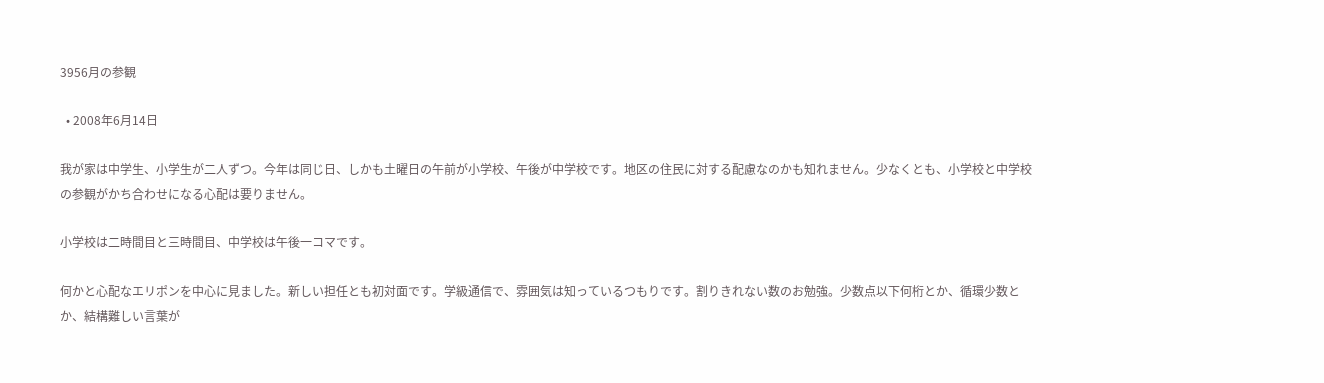3956月の参観

  • 2008年6月14日

我が家は中学生、小学生が二人ずつ。今年は同じ日、しかも土曜日の午前が小学校、午後が中学校です。地区の住民に対する配慮なのかも知れません。少なくとも、小学校と中学校の参観がかち合わせになる心配は要りません。

小学校は二時間目と三時間目、中学校は午後一コマです。

何かと心配なエリポンを中心に見ました。新しい担任とも初対面です。学級通信で、雰囲気は知っているつもりです。割りきれない数のお勉強。少数点以下何桁とか、循環少数とか、結構難しい言葉が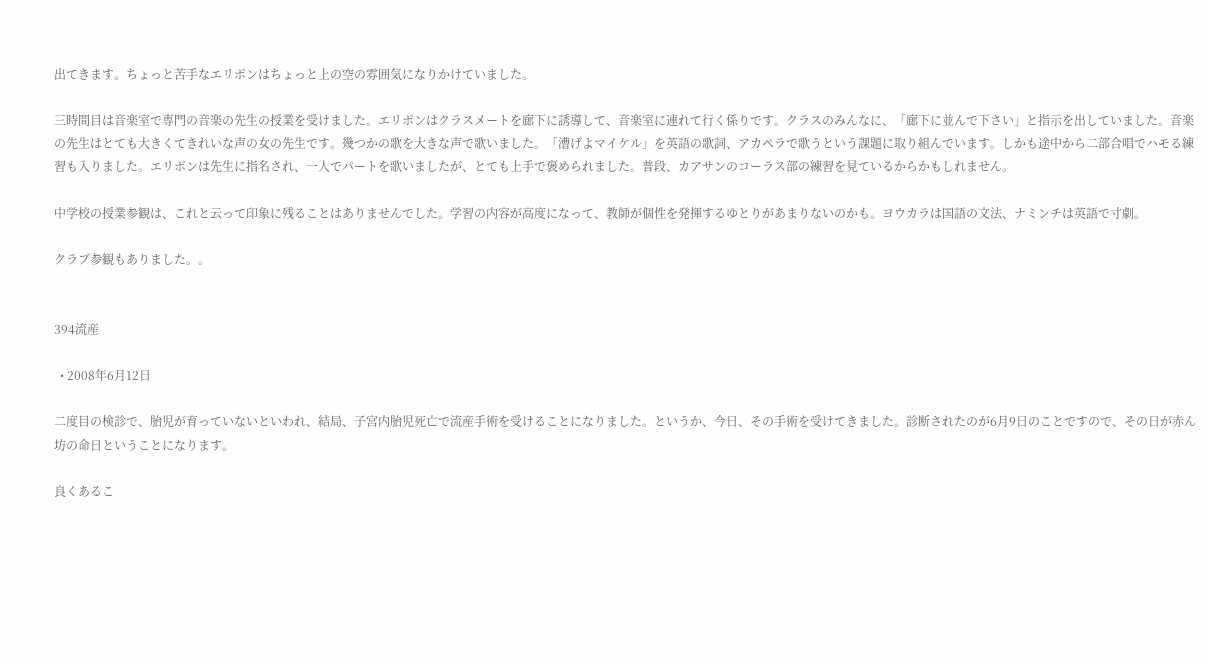出てきます。ちょっと苦手なエリポンはちょっと上の空の雰囲気になりかけていました。

三時間目は音楽室で専門の音楽の先生の授業を受けました。エリポンはクラスメートを廊下に誘導して、音楽室に連れて行く係りです。クラスのみんなに、「廊下に並んで下さい」と指示を出していました。音楽の先生はとても大きくてきれいな声の女の先生です。幾つかの歌を大きな声で歌いました。「漕げよマイケル」を英語の歌詞、アカペラで歌うという課題に取り組んでいます。しかも途中から二部合唱でハモる練習も入りました。エリポンは先生に指名され、一人でパートを歌いましたが、とても上手で褒められました。普段、カアサンのコーラス部の練習を見ているからかもしれません。

中学校の授業参観は、これと云って印象に残ることはありませんでした。学習の内容が高度になって、教師が個性を発揮するゆとりがあまりないのかも。ヨウカラは国語の文法、ナミンチは英語で寸劇。

クラブ参観もありました。。


394流産

  • 2008年6月12日

二度目の検診で、胎児が育っていないといわれ、結局、子宮内胎児死亡で流産手術を受けることになりました。というか、今日、その手術を受けてきました。診断されたのが6月9日のことですので、その日が赤ん坊の命日ということになります。

良くあるこ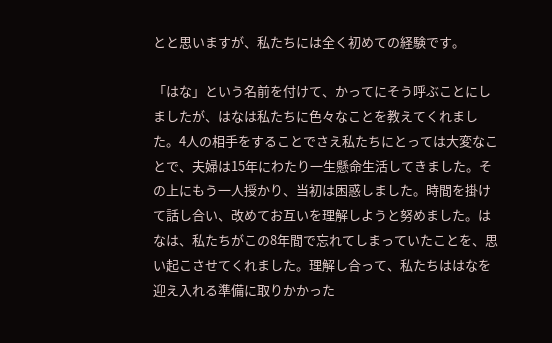とと思いますが、私たちには全く初めての経験です。

「はな」という名前を付けて、かってにそう呼ぶことにしましたが、はなは私たちに色々なことを教えてくれました。4人の相手をすることでさえ私たちにとっては大変なことで、夫婦は15年にわたり一生懸命生活してきました。その上にもう一人授かり、当初は困惑しました。時間を掛けて話し合い、改めてお互いを理解しようと努めました。はなは、私たちがこの8年間で忘れてしまっていたことを、思い起こさせてくれました。理解し合って、私たちははなを迎え入れる準備に取りかかった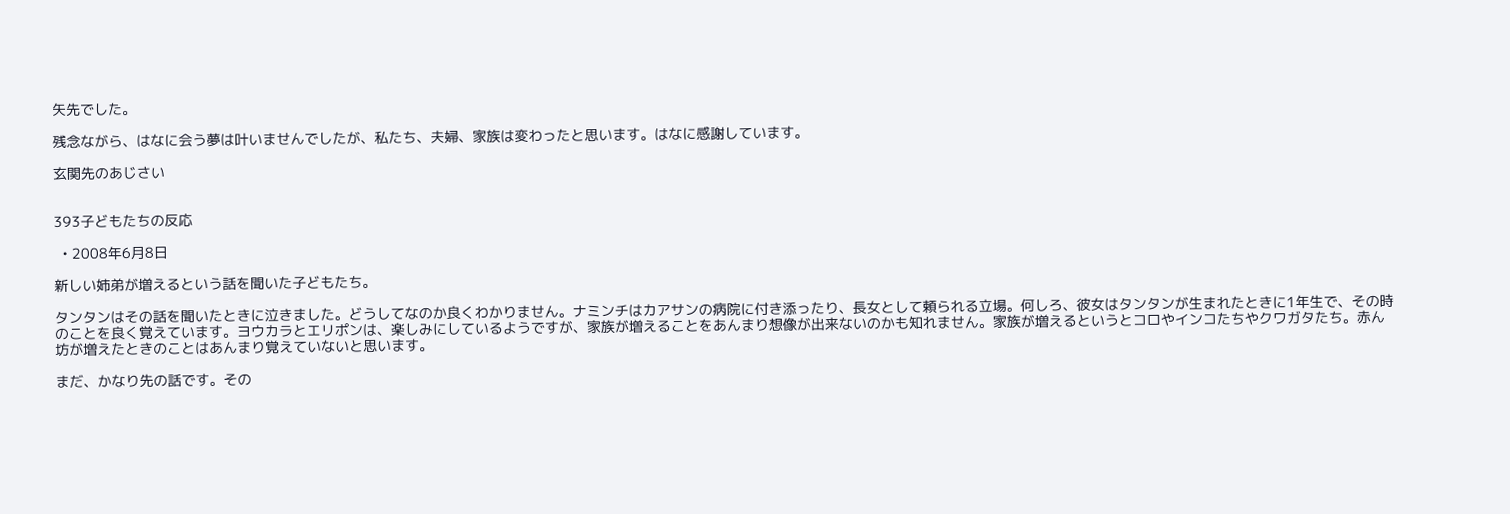矢先でした。

残念ながら、はなに会う夢は叶いませんでしたが、私たち、夫婦、家族は変わったと思います。はなに感謝しています。

玄関先のあじさい


393子どもたちの反応

  • 2008年6月8日

新しい姉弟が増えるという話を聞いた子どもたち。

タンタンはその話を聞いたときに泣きました。どうしてなのか良くわかりません。ナミンチはカアサンの病院に付き添ったり、長女として頼られる立場。何しろ、彼女はタンタンが生まれたときに1年生で、その時のことを良く覚えています。ヨウカラとエリポンは、楽しみにしているようですが、家族が増えることをあんまり想像が出来ないのかも知れません。家族が増えるというとコロやインコたちやクワガタたち。赤ん坊が増えたときのことはあんまり覚えていないと思います。

まだ、かなり先の話です。その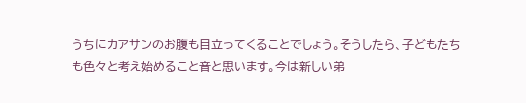うちにカアサンのお腹も目立ってくることでしょう。そうしたら、子どもたちも色々と考え始めること音と思います。今は新しい弟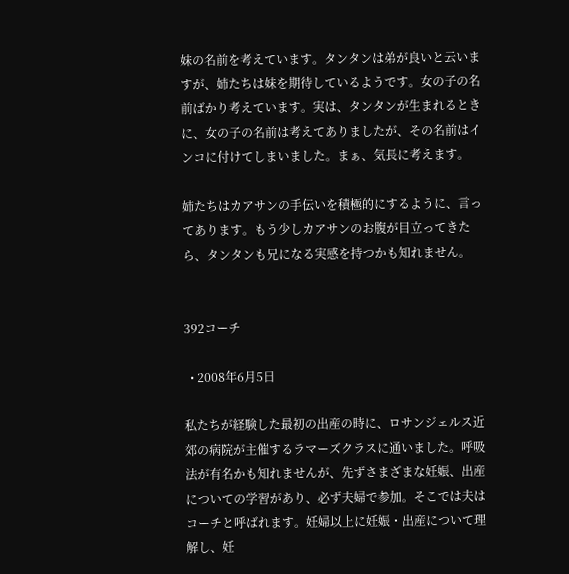妹の名前を考えています。タンタンは弟が良いと云いますが、姉たちは妹を期待しているようです。女の子の名前ばかり考えています。実は、タンタンが生まれるときに、女の子の名前は考えてありましたが、その名前はインコに付けてしまいました。まぁ、気長に考えます。

姉たちはカアサンの手伝いを積極的にするように、言ってあります。もう少しカアサンのお腹が目立ってきたら、タンタンも兄になる実感を持つかも知れません。


392コーチ

  • 2008年6月5日

私たちが経験した最初の出産の時に、ロサンジェルス近郊の病院が主催するラマーズクラスに通いました。呼吸法が有名かも知れませんが、先ずさまざまな妊娠、出産についての学習があり、必ず夫婦で参加。そこでは夫はコーチと呼ばれます。妊婦以上に妊娠・出産について理解し、妊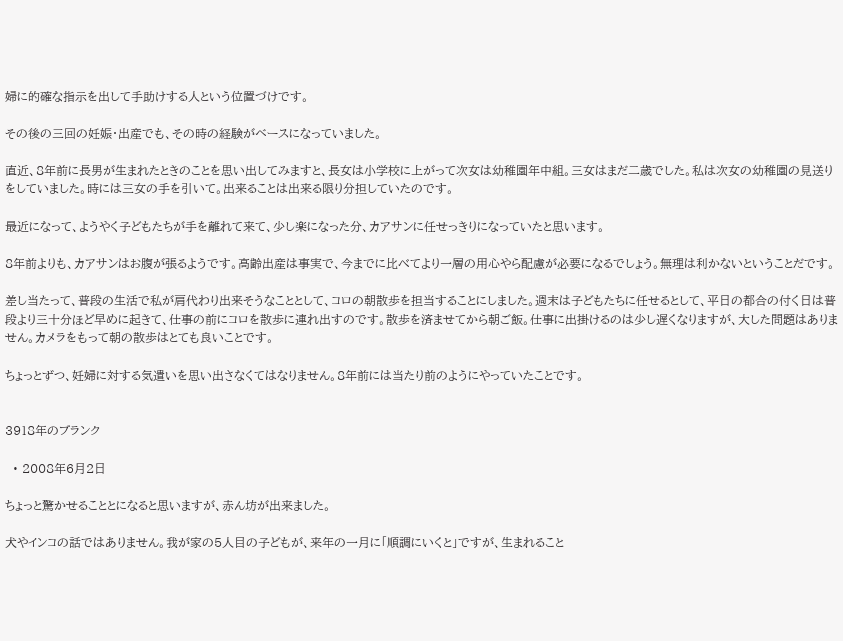婦に的確な指示を出して手助けする人という位置づけです。

その後の三回の妊娠・出産でも、その時の経験がベースになっていました。

直近、8年前に長男が生まれたときのことを思い出してみますと、長女は小学校に上がって次女は幼稚園年中組。三女はまだ二歳でした。私は次女の幼稚園の見送りをしていました。時には三女の手を引いて。出来ることは出来る限り分担していたのです。

最近になって、ようやく子どもたちが手を離れて来て、少し楽になった分、カアサンに任せっきりになっていたと思います。

8年前よりも、カアサンはお腹が張るようです。高齢出産は事実で、今までに比べてより一層の用心やら配慮が必要になるでしょう。無理は利かないということだです。

差し当たって、普段の生活で私が肩代わり出来そうなこととして、コロの朝散歩を担当することにしました。週末は子どもたちに任せるとして、平日の都合の付く日は普段より三十分ほど早めに起きて、仕事の前にコロを散歩に連れ出すのです。散歩を済ませてから朝ご飯。仕事に出掛けるのは少し遅くなりますが、大した問題はありません。カメラをもって朝の散歩はとても良いことです。

ちょっとずつ、妊婦に対する気遣いを思い出さなくてはなりません。8年前には当たり前のようにやっていたことです。


3918年のブランク

  • 2008年6月2日

ちょっと驚かせることとになると思いますが、赤ん坊が出来ました。

犬やインコの話ではありません。我が家の5人目の子どもが、来年の一月に「順調にいくと」ですが、生まれること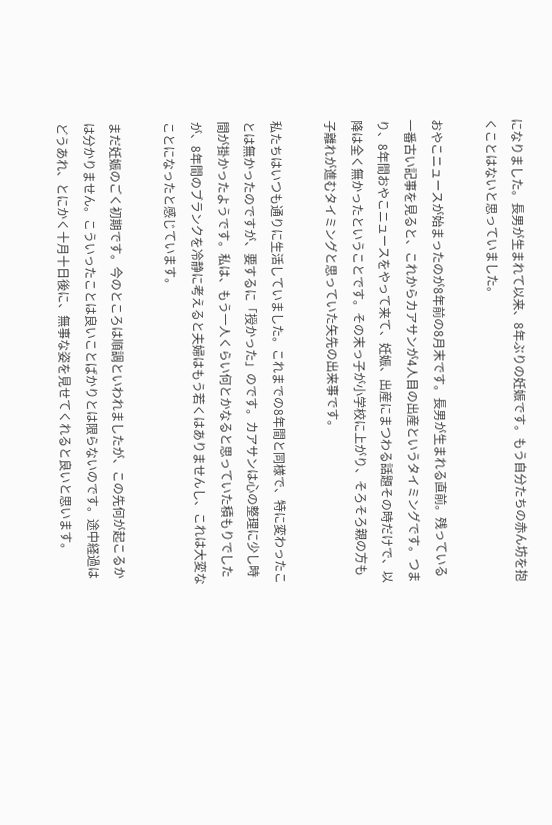になりました。長男が生まれて以来、8年ぶりの妊娠です。もう自分たちの赤ん坊を抱くことはないと思っていました。

おやこニュースが始まったのが8年前の8月末です。長男が生まれる直前。残っている一番古い記事を見ると、これからカアサンが4人目の出産というタイミングです。つまり、8年間おやこニュースをやって来て、妊娠、出産にまつわる話題その時だけで、以降は全く無かったということです。その末っ子が小学校に上がり、そろそろ親の方も子離れが進むタイミングと思っていた矢先の出来事です。

私たちはいつも通りに生活していました。これまでの8年間と同様で、特に変わったことは無かったのですが、要するに「授かった」のです。カアサンは心の整理に少し時間が掛かったようです。私は、もう一人くらい何とかなると思っていた積もりでしたが、8年間のブランクを冷静に考えると夫婦はもう若くはありませんし、これは大変なことになったと感じています。

まだ妊娠のごく初期です。今のところは順調といわれましたが、この先何が起こるかは分かりません。こういったことは良いことばかりとは限らないのです。途中経過はどうあれ、とにかく十月十日後に、無事な姿を見せてくれると良いと思います。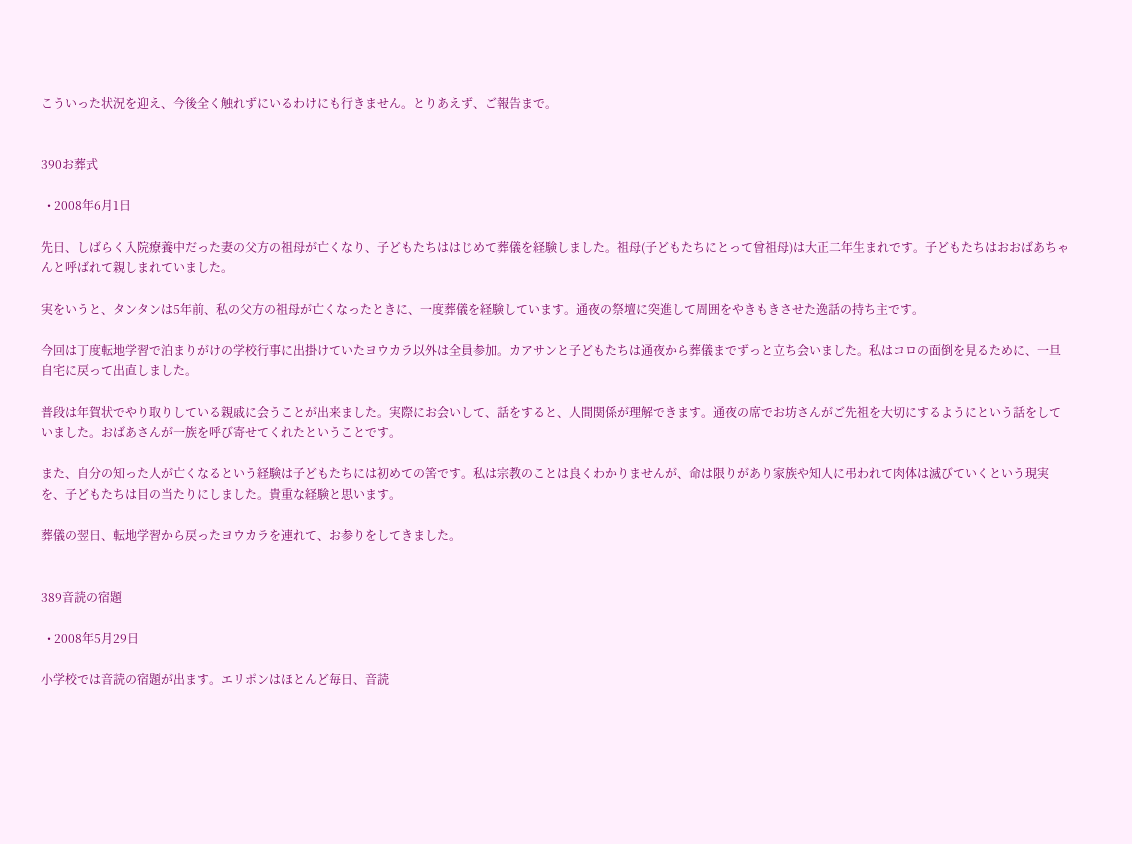こういった状況を迎え、今後全く触れずにいるわけにも行きません。とりあえず、ご報告まで。


390お葬式

  • 2008年6月1日

先日、しばらく入院療養中だった妻の父方の祖母が亡くなり、子どもたちははじめて葬儀を経験しました。祖母(子どもたちにとって曾祖母)は大正二年生まれです。子どもたちはおおばあちゃんと呼ばれて親しまれていました。

実をいうと、タンタンは5年前、私の父方の祖母が亡くなったときに、一度葬儀を経験しています。通夜の祭壇に突進して周囲をやきもきさせた逸話の持ち主です。

今回は丁度転地学習で泊まりがけの学校行事に出掛けていたヨウカラ以外は全員参加。カアサンと子どもたちは通夜から葬儀までずっと立ち会いました。私はコロの面倒を見るために、一旦自宅に戻って出直しました。

普段は年賀状でやり取りしている親戚に会うことが出来ました。実際にお会いして、話をすると、人間関係が理解できます。通夜の席でお坊さんがご先祖を大切にするようにという話をしていました。おばあさんが一族を呼び寄せてくれたということです。

また、自分の知った人が亡くなるという経験は子どもたちには初めての筈です。私は宗教のことは良くわかりませんが、命は限りがあり家族や知人に弔われて肉体は滅びていくという現実を、子どもたちは目の当たりにしました。貴重な経験と思います。

葬儀の翌日、転地学習から戻ったヨウカラを連れて、お参りをしてきました。


389音読の宿題

  • 2008年5月29日

小学校では音読の宿題が出ます。エリポンはほとんど毎日、音読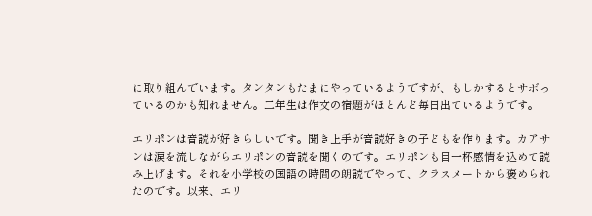に取り組んでいます。タンタンもたまにやっているようですが、もしかするとサボっているのかも知れません。二年生は作文の宿題がほとんど毎日出ているようです。

エリポンは音読が好きらしいです。聞き上手が音読好きの子どもを作ります。カアサンは涙を流しながらエリポンの音読を聞くのです。エリポンも目一杯感情を込めて読み上げます。それを小学校の国語の時間の朗読でやって、クラスメートから褒められたのです。以来、エリ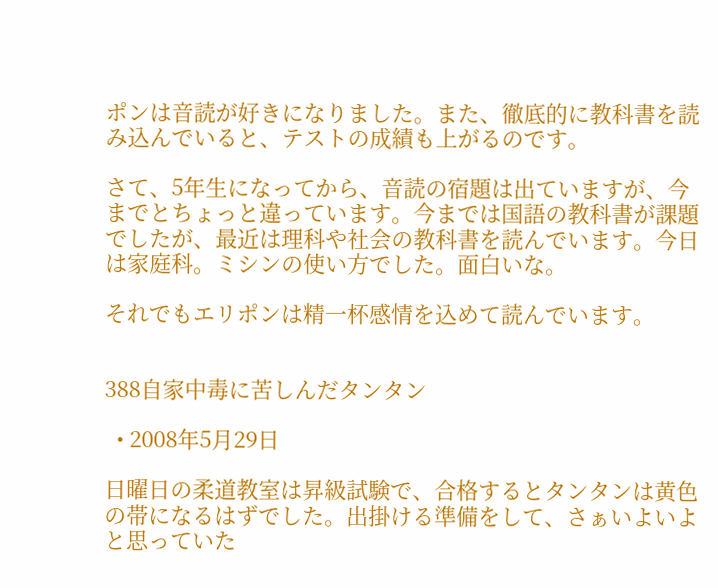ポンは音読が好きになりました。また、徹底的に教科書を読み込んでいると、テストの成績も上がるのです。

さて、5年生になってから、音読の宿題は出ていますが、今までとちょっと違っています。今までは国語の教科書が課題でしたが、最近は理科や社会の教科書を読んでいます。今日は家庭科。ミシンの使い方でした。面白いな。

それでもエリポンは精一杯感情を込めて読んでいます。


388自家中毒に苦しんだタンタン

  • 2008年5月29日

日曜日の柔道教室は昇級試験で、合格するとタンタンは黄色の帯になるはずでした。出掛ける準備をして、さぁいよいよと思っていた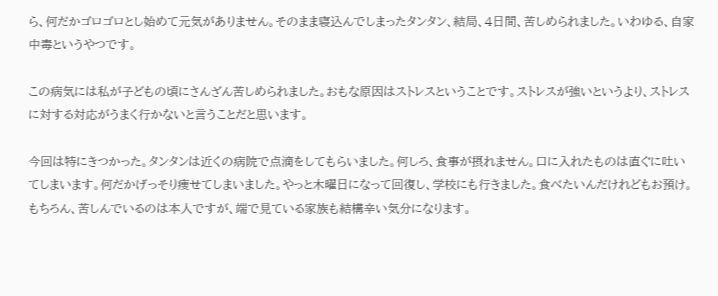ら、何だかゴロゴロとし始めて元気がありません。そのまま寝込んでしまったタンタン、結局、4日間、苦しめられました。いわゆる、自家中毒というやつです。

この病気には私が子どもの頃にさんざん苦しめられました。おもな原因はストレスということです。ストレスが強いというより、ストレスに対する対応がうまく行かないと言うことだと思います。

今回は特にきつかった。タンタンは近くの病院で点滴をしてもらいました。何しろ、食事が摂れません。口に入れたものは直ぐに吐いてしまいます。何だかげっそり痩せてしまいました。やっと木曜日になって回復し、学校にも行きました。食べたいんだけれどもお預け。もちろん、苦しんでいるのは本人ですが、端で見ている家族も結構辛い気分になります。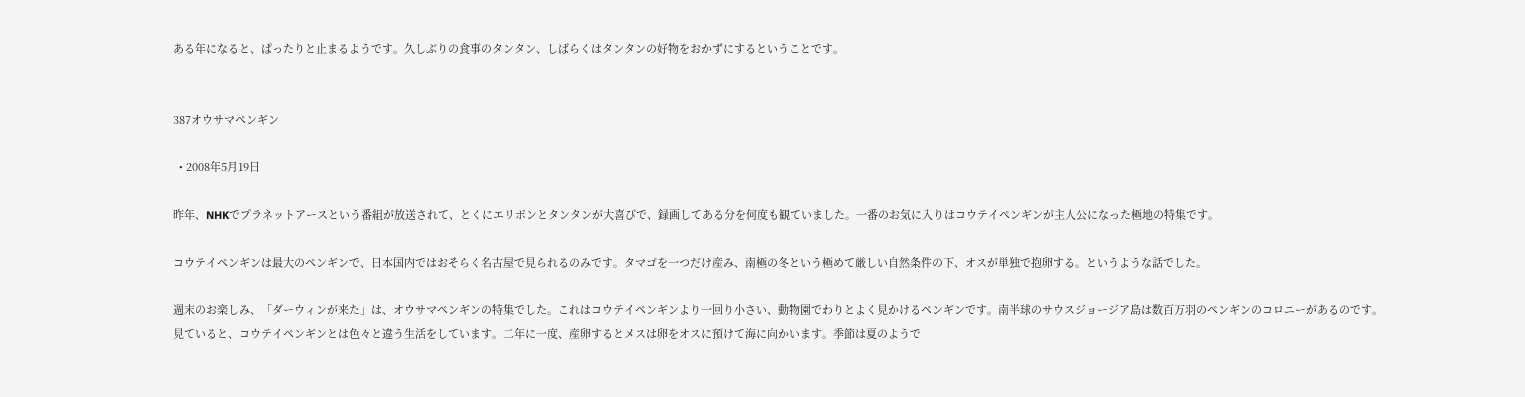ある年になると、ぱったりと止まるようです。久しぶりの食事のタンタン、しばらくはタンタンの好物をおかずにするということです。


387オウサマペンギン

  • 2008年5月19日

昨年、NHKでプラネットアースという番組が放送されて、とくにエリポンとタンタンが大喜びで、録画してある分を何度も観ていました。一番のお気に入りはコウテイペンギンが主人公になった極地の特集です。

コウテイペンギンは最大のペンギンで、日本国内ではおそらく名古屋で見られるのみです。タマゴを一つだけ産み、南極の冬という極めて厳しい自然条件の下、オスが単独で抱卵する。というような話でした。

週末のお楽しみ、「ダーウィンが来た」は、オウサマペンギンの特集でした。これはコウテイペンギンより一回り小さい、動物園でわりとよく見かけるペンギンです。南半球のサウスジョージア島は数百万羽のペンギンのコロニーがあるのです。見ていると、コウテイペンギンとは色々と違う生活をしています。二年に一度、産卵するとメスは卵をオスに預けて海に向かいます。季節は夏のようで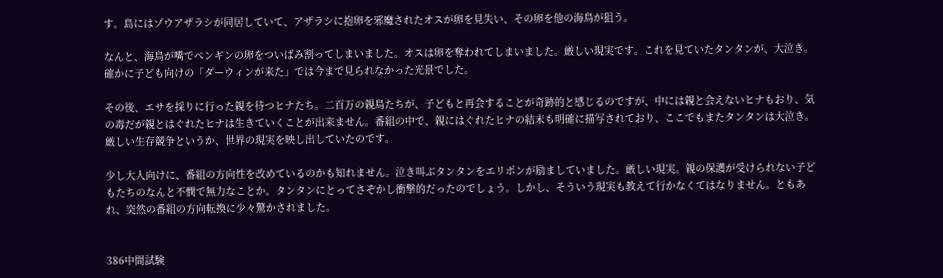す。島にはゾウアザラシが同居していて、アザラシに抱卵を邪魔されたオスが卵を見失い、その卵を他の海鳥が狙う。

なんと、海鳥が嘴でペンギンの卵をついばみ割ってしまいました。オスは卵を奪われてしまいました。厳しい現実です。これを見ていたタンタンが、大泣き。確かに子ども向けの「ダーウィンが来た」では今まで見られなかった光景でした。

その後、エサを採りに行った親を待つヒナたち。二百万の親鳥たちが、子どもと再会することが奇跡的と感じるのですが、中には親と会えないヒナもおり、気の毒だが親とはぐれたヒナは生きていくことが出来ません。番組の中で、親にはぐれたヒナの結末も明確に描写されており、ここでもまたタンタンは大泣き。厳しい生存競争というか、世界の現実を映し出していたのです。

少し大人向けに、番組の方向性を改めているのかも知れません。泣き叫ぶタンタンをエリポンが励ましていました。厳しい現実。親の保護が受けられない子どもたちのなんと不憫で無力なことか。タンタンにとってさぞかし衝撃的だったのでしょう。しかし、そういう現実も教えて行かなくてはなりません。ともあれ、突然の番組の方向転換に少々驚かされました。


386中間試験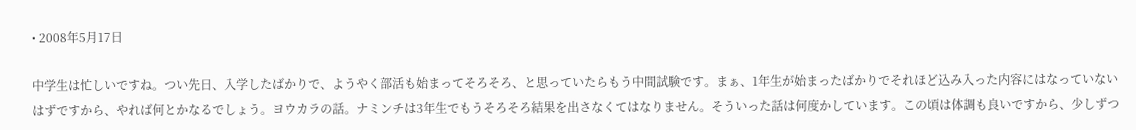• 2008年5月17日

中学生は忙しいですね。つい先日、入学したばかりで、ようやく部活も始まってそろそろ、と思っていたらもう中間試験です。まぁ、1年生が始まったばかりでそれほど込み入った内容にはなっていないはずですから、やれば何とかなるでしょう。ヨウカラの話。ナミンチは3年生でもうそろそろ結果を出さなくてはなりません。そういった話は何度かしています。この頃は体調も良いですから、少しずつ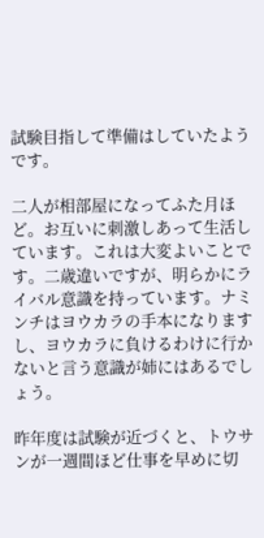試験目指して準備はしていたようです。

二人が相部屋になってふた月ほど。お互いに刺激しあって生活しています。これは大変よいことです。二歳違いですが、明らかにライバル意識を持っています。ナミンチはヨウカラの手本になりますし、ヨウカラに負けるわけに行かないと言う意識が姉にはあるでしょう。

昨年度は試験が近づくと、トウサンが一週間ほど仕事を早めに切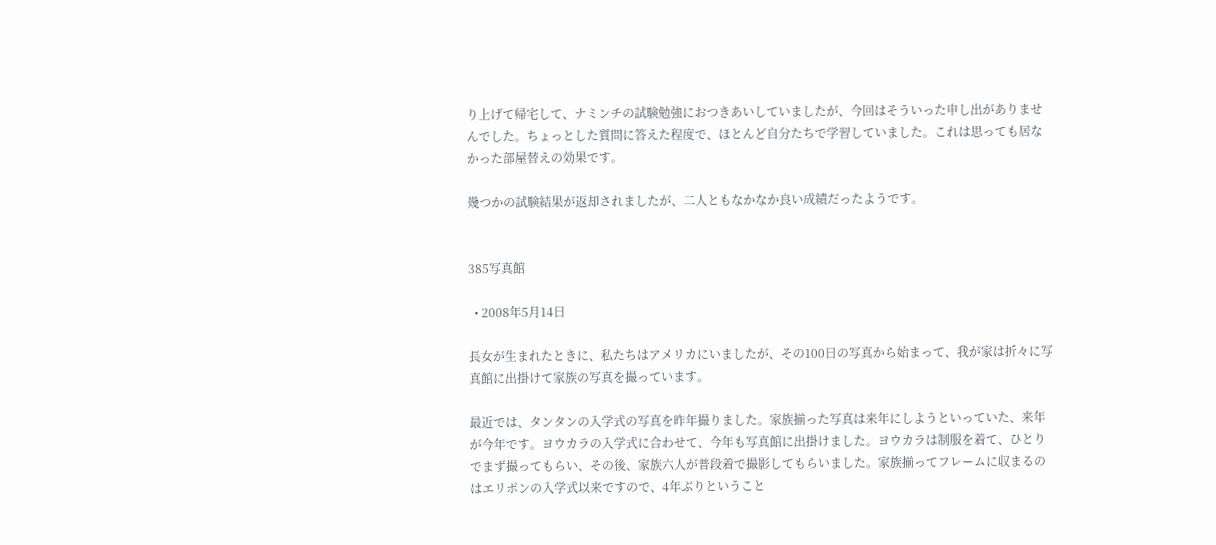り上げて帰宅して、ナミンチの試験勉強におつきあいしていましたが、今回はそういった申し出がありませんでした。ちょっとした質問に答えた程度で、ほとんど自分たちで学習していました。これは思っても居なかった部屋替えの効果です。

幾つかの試験結果が返却されましたが、二人ともなかなか良い成績だったようです。


385写真館

  • 2008年5月14日

長女が生まれたときに、私たちはアメリカにいましたが、その100日の写真から始まって、我が家は折々に写真館に出掛けて家族の写真を撮っています。

最近では、タンタンの入学式の写真を昨年撮りました。家族揃った写真は来年にしようといっていた、来年が今年です。ヨウカラの入学式に合わせて、今年も写真館に出掛けました。ヨウカラは制服を着て、ひとりでまず撮ってもらい、その後、家族六人が普段着で撮影してもらいました。家族揃ってフレームに収まるのはエリポンの入学式以来ですので、4年ぶりということ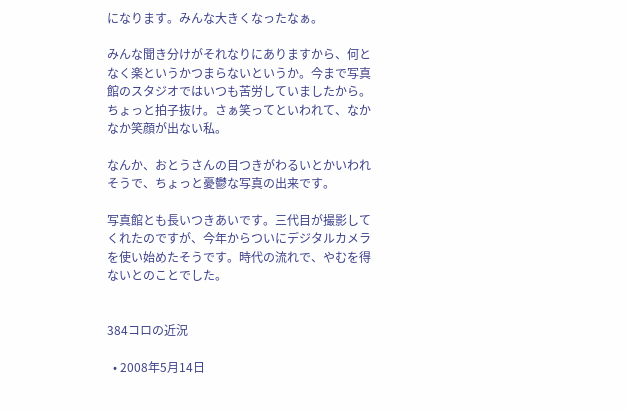になります。みんな大きくなったなぁ。

みんな聞き分けがそれなりにありますから、何となく楽というかつまらないというか。今まで写真館のスタジオではいつも苦労していましたから。ちょっと拍子抜け。さぁ笑ってといわれて、なかなか笑顔が出ない私。

なんか、おとうさんの目つきがわるいとかいわれそうで、ちょっと憂鬱な写真の出来です。

写真館とも長いつきあいです。三代目が撮影してくれたのですが、今年からついにデジタルカメラを使い始めたそうです。時代の流れで、やむを得ないとのことでした。


384コロの近況

  • 2008年5月14日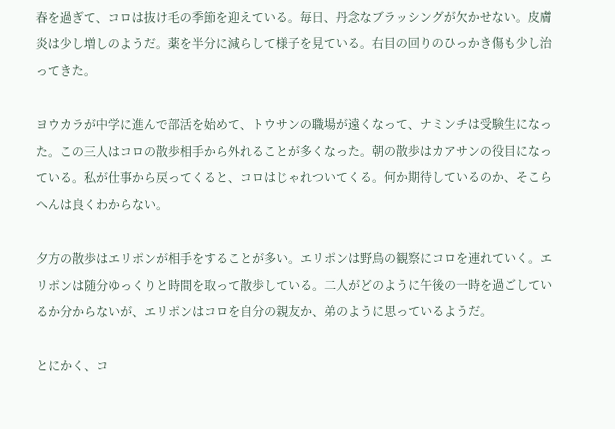春を過ぎて、コロは抜け毛の季節を迎えている。毎日、丹念なブラッシングが欠かせない。皮膚炎は少し増しのようだ。薬を半分に減らして様子を見ている。右目の回りのひっかき傷も少し治ってきた。

ヨウカラが中学に進んで部活を始めて、トウサンの職場が遠くなって、ナミンチは受験生になった。この三人はコロの散歩相手から外れることが多くなった。朝の散歩はカアサンの役目になっている。私が仕事から戻ってくると、コロはじゃれついてくる。何か期待しているのか、そこらへんは良くわからない。

夕方の散歩はエリポンが相手をすることが多い。エリポンは野鳥の観察にコロを連れていく。エリポンは随分ゆっくりと時間を取って散歩している。二人がどのように午後の一時を過ごしているか分からないが、エリポンはコロを自分の親友か、弟のように思っているようだ。

とにかく、コ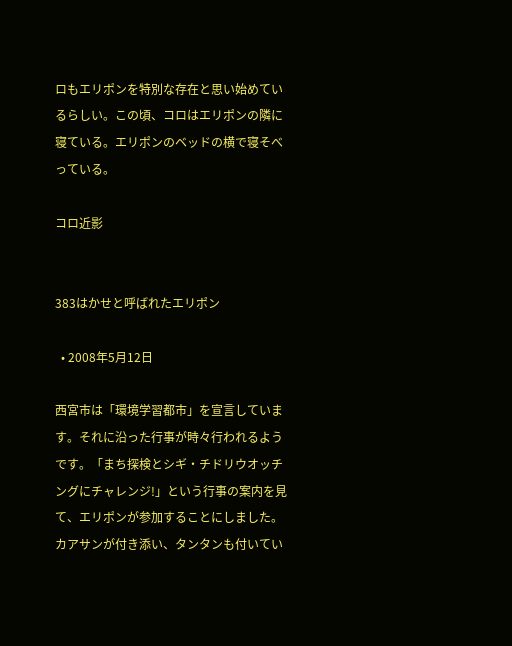ロもエリポンを特別な存在と思い始めているらしい。この頃、コロはエリポンの隣に寝ている。エリポンのベッドの横で寝そべっている。

コロ近影


383はかせと呼ばれたエリポン

  • 2008年5月12日

西宮市は「環境学習都市」を宣言しています。それに沿った行事が時々行われるようです。「まち探検とシギ・チドリウオッチングにチャレンジ!」という行事の案内を見て、エリポンが参加することにしました。カアサンが付き添い、タンタンも付いてい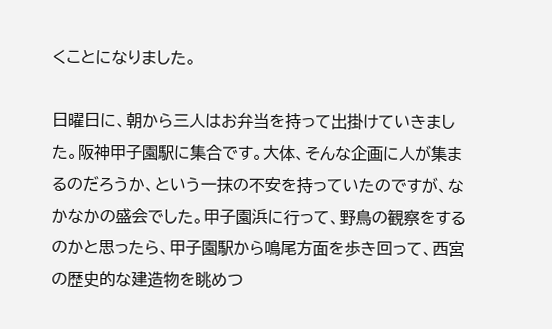くことになりました。

日曜日に、朝から三人はお弁当を持って出掛けていきました。阪神甲子園駅に集合です。大体、そんな企画に人が集まるのだろうか、という一抹の不安を持っていたのですが、なかなかの盛会でした。甲子園浜に行って、野鳥の観察をするのかと思ったら、甲子園駅から鳴尾方面を歩き回って、西宮の歴史的な建造物を眺めつ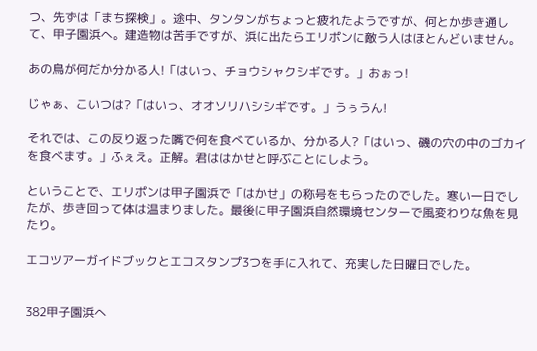つ、先ずは「まち探検」。途中、タンタンがちょっと疲れたようですが、何とか歩き通して、甲子園浜へ。建造物は苦手ですが、浜に出たらエリポンに敵う人はほとんどいません。

あの鳥が何だか分かる人!「はいっ、チョウシャクシギです。」おぉっ!

じゃぁ、こいつは?「はいっ、オオソリハシシギです。」うぅうん!

それでは、この反り返った嘴で何を食べているか、分かる人?「はいっ、磯の穴の中のゴカイを食べます。」ふぇえ。正解。君ははかせと呼ぶことにしよう。

ということで、エリポンは甲子園浜で「はかせ」の称号をもらったのでした。寒い一日でしたが、歩き回って体は温まりました。最後に甲子園浜自然環境センターで風変わりな魚を見たり。

エコツアーガイドブックとエコスタンプ3つを手に入れて、充実した日曜日でした。


382甲子園浜へ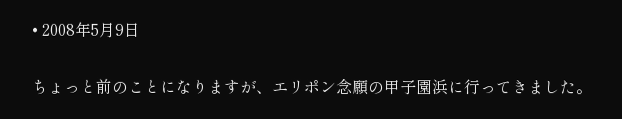• 2008年5月9日

ちょっと前のことになりますが、エリポン念願の甲子園浜に行ってきました。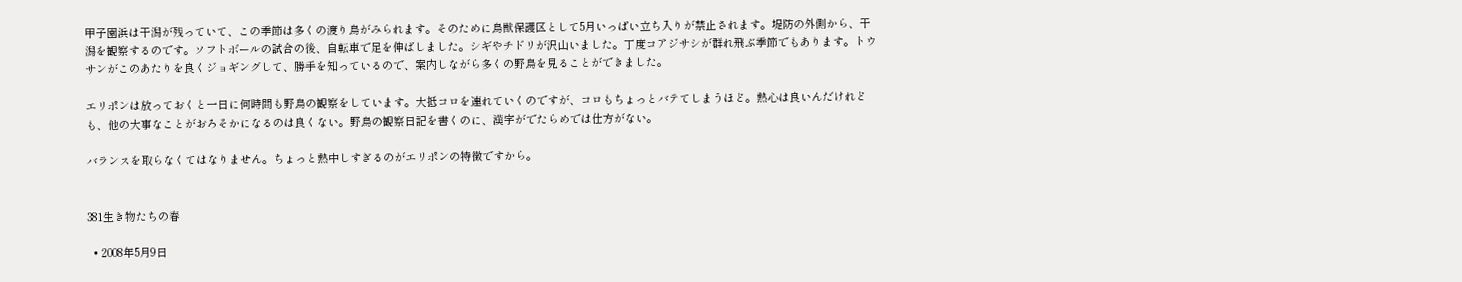甲子園浜は干潟が残っていて、この季節は多くの渡り鳥がみられます。そのために鳥獣保護区として5月いっぱい立ち入りが禁止されます。堤防の外側から、干潟を観察するのです。ソフトボールの試合の後、自転車で足を伸ばしました。シギやチドリが沢山いました。丁度コアジサシが群れ飛ぶ季節でもあります。トウサンがこのあたりを良くジョギングして、勝手を知っているので、案内しながら多くの野鳥を見ることができました。

エリポンは放っておくと一日に何時間も野鳥の観察をしています。大抵コロを連れていくのですが、コロもちょっとバテてしまうほど。熱心は良いんだけれども、他の大事なことがおろそかになるのは良くない。野鳥の観察日記を書くのに、漢字がでたらめでは仕方がない。

バランスを取らなくてはなりません。ちょっと熱中しすぎるのがエリポンの特徴ですから。


381生き物たちの春

  • 2008年5月9日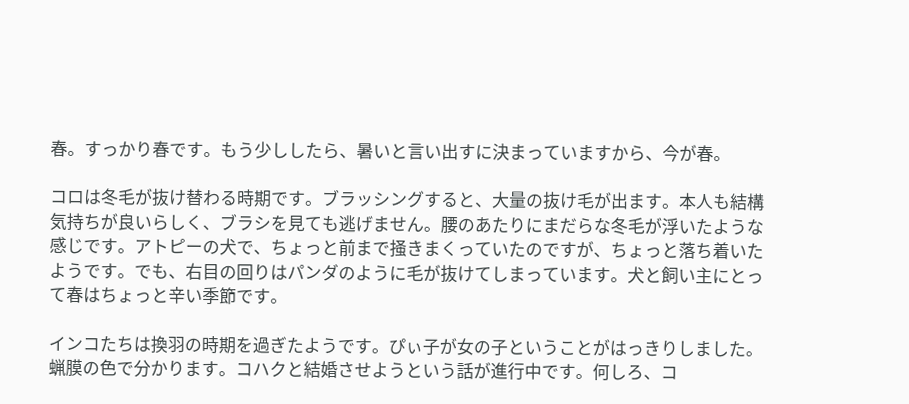春。すっかり春です。もう少ししたら、暑いと言い出すに決まっていますから、今が春。

コロは冬毛が抜け替わる時期です。ブラッシングすると、大量の抜け毛が出ます。本人も結構気持ちが良いらしく、ブラシを見ても逃げません。腰のあたりにまだらな冬毛が浮いたような感じです。アトピーの犬で、ちょっと前まで掻きまくっていたのですが、ちょっと落ち着いたようです。でも、右目の回りはパンダのように毛が抜けてしまっています。犬と飼い主にとって春はちょっと辛い季節です。

インコたちは換羽の時期を過ぎたようです。ぴぃ子が女の子ということがはっきりしました。蝋膜の色で分かります。コハクと結婚させようという話が進行中です。何しろ、コ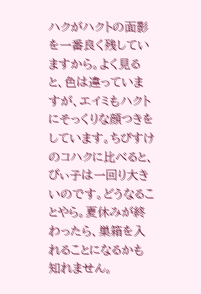ハクがハクトの面影を一番良く残していますから。よく見ると、色は違っていますが、エイミもハクトにそっくりな顔つきをしています。ちびすけのコハクに比べると、ぴぃ子は一回り大きいのです。どうなることやら。夏休みが終わったら、巣箱を入れることになるかも知れません。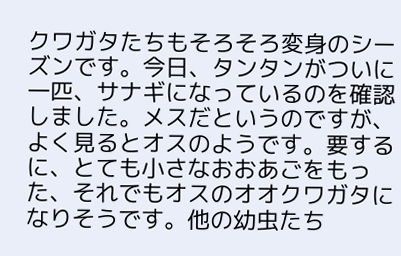クワガタたちもそろそろ変身のシーズンです。今日、タンタンがついに一匹、サナギになっているのを確認しました。メスだというのですが、よく見るとオスのようです。要するに、とても小さなおおあごをもった、それでもオスのオオクワガタになりそうです。他の幼虫たち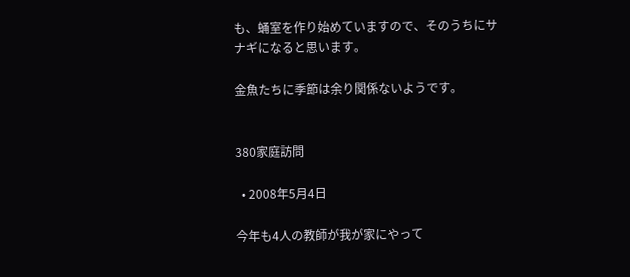も、蛹室を作り始めていますので、そのうちにサナギになると思います。

金魚たちに季節は余り関係ないようです。


380家庭訪問

  • 2008年5月4日

今年も4人の教師が我が家にやって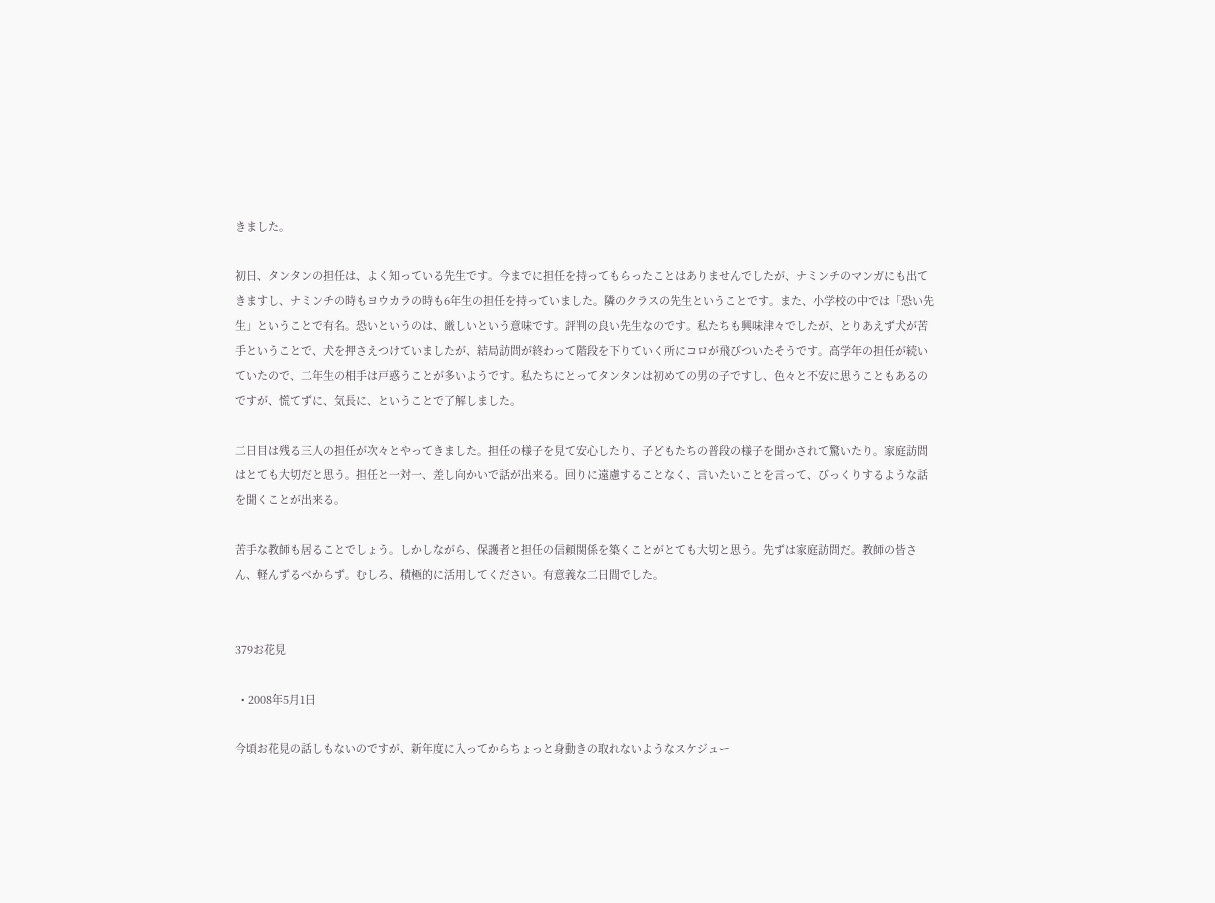きました。

初日、タンタンの担任は、よく知っている先生です。今までに担任を持ってもらったことはありませんでしたが、ナミンチのマンガにも出てきますし、ナミンチの時もヨウカラの時も6年生の担任を持っていました。隣のクラスの先生ということです。また、小学校の中では「恐い先生」ということで有名。恐いというのは、厳しいという意味です。評判の良い先生なのです。私たちも興味津々でしたが、とりあえず犬が苦手ということで、犬を押さえつけていましたが、結局訪問が終わって階段を下りていく所にコロが飛びついたそうです。高学年の担任が続いていたので、二年生の相手は戸惑うことが多いようです。私たちにとってタンタンは初めての男の子ですし、色々と不安に思うこともあるのですが、慌てずに、気長に、ということで了解しました。

二日目は残る三人の担任が次々とやってきました。担任の様子を見て安心したり、子どもたちの普段の様子を聞かされて驚いたり。家庭訪問はとても大切だと思う。担任と一対一、差し向かいで話が出来る。回りに遠慮することなく、言いたいことを言って、びっくりするような話を聞くことが出来る。

苦手な教師も居ることでしょう。しかしながら、保護者と担任の信頼関係を築くことがとても大切と思う。先ずは家庭訪問だ。教師の皆さん、軽んずるべからず。むしろ、積極的に活用してください。有意義な二日間でした。


379お花見

  • 2008年5月1日

今頃お花見の話しもないのですが、新年度に入ってからちょっと身動きの取れないようなスケジュー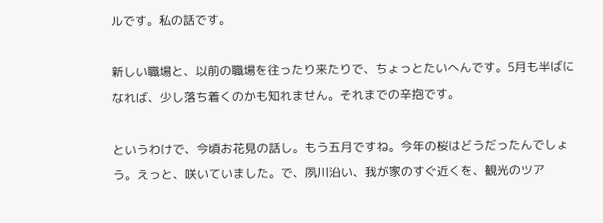ルです。私の話です。

新しい職場と、以前の職場を往ったり来たりで、ちょっとたいへんです。5月も半ばになれば、少し落ち着くのかも知れません。それまでの辛抱です。

というわけで、今頃お花見の話し。もう五月ですね。今年の桜はどうだったんでしょう。えっと、咲いていました。で、夙川沿い、我が家のすぐ近くを、観光のツア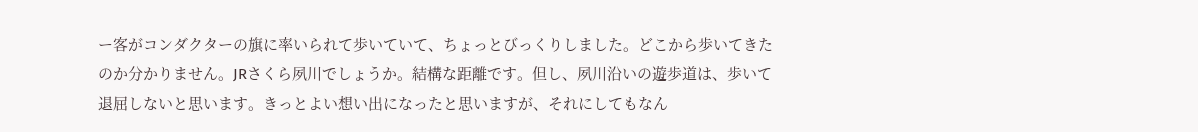ー客がコンダクターの旗に率いられて歩いていて、ちょっとびっくりしました。どこから歩いてきたのか分かりません。JRさくら夙川でしょうか。結構な距離です。但し、夙川沿いの遊歩道は、歩いて退屈しないと思います。きっとよい想い出になったと思いますが、それにしてもなん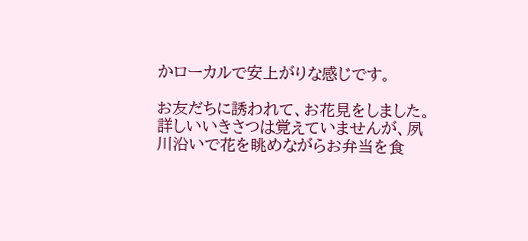かローカルで安上がりな感じです。

お友だちに誘われて、お花見をしました。詳しいいきさつは覚えていませんが、夙川沿いで花を眺めながらお弁当を食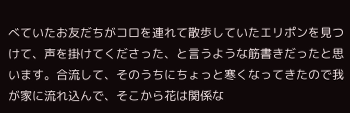べていたお友だちがコロを連れて散歩していたエリポンを見つけて、声を掛けてくださった、と言うような筋書きだったと思います。合流して、そのうちにちょっと寒くなってきたので我が家に流れ込んで、そこから花は関係な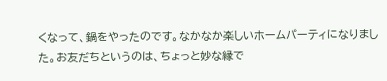くなって、鍋をやったのです。なかなか楽しいホームパーティになりました。お友だちというのは、ちょっと妙な縁で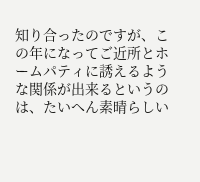知り合ったのですが、この年になってご近所とホームパティに誘えるような関係が出来るというのは、たいへん素晴らしい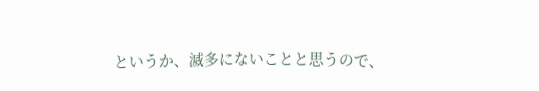というか、滅多にないことと思うので、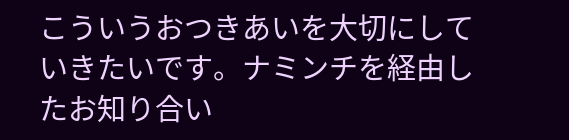こういうおつきあいを大切にしていきたいです。ナミンチを経由したお知り合い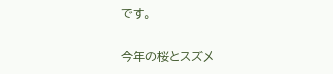です。

今年の桜とスズメ